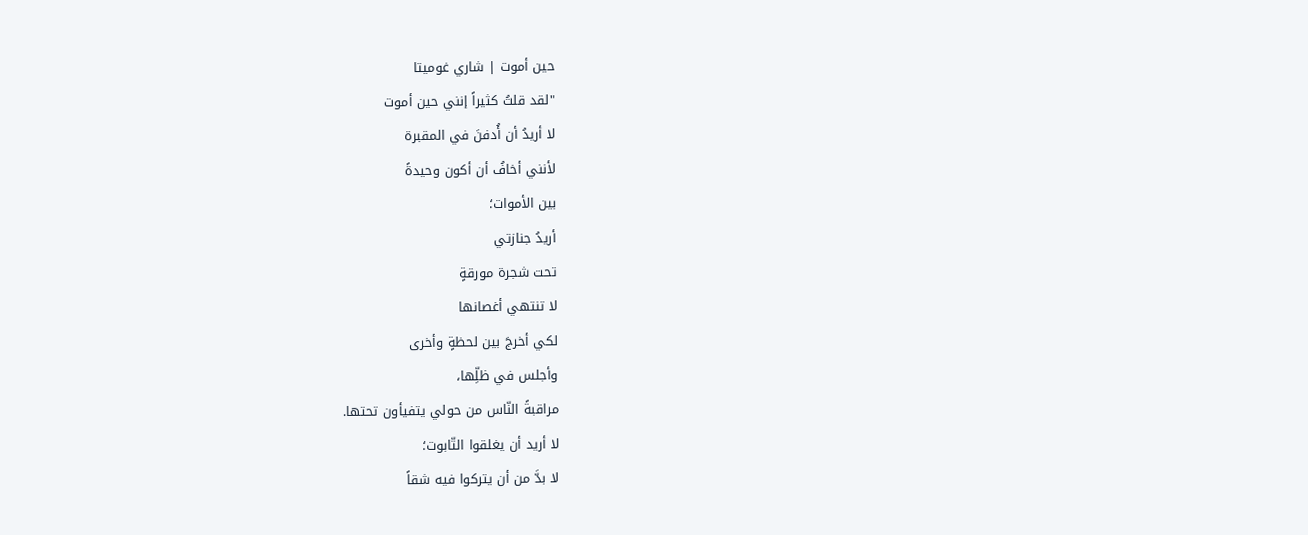حين أموت | شاري غوميتا
"لقد قلتُ كثيراً إنني حين أموت
لا أريدُ أن أُدفنَ في المقبرة
لأنني أخافُ أن أكون وحيدةً
بين الأموات؛
أريدُ جنازتي
تحت شجرة مورقةٍ
لا تنتهي أغصانها
لكي أخرجَ بين لحظةٍ وأخرى
وأجلس في ظلِّها،
مراقبةً النّاس من حولي يتفيأون تحتها.
لا أريد أن يغلقوا التّابوت؛
لا بدَّ من أن يتركوا فيه شقاً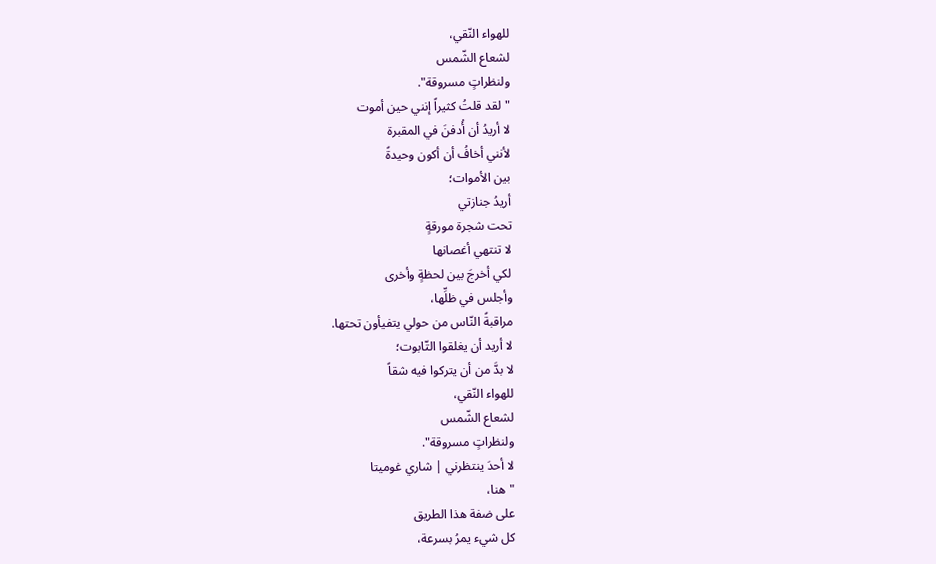للهواء النّقي،
لشعاع الشّمس
ولنظراتٍ مسروقة".
"لقد قلتُ كثيراً إنني حين أموت
لا أريدُ أن أُدفنَ في المقبرة
لأنني أخافُ أن أكون وحيدةً
بين الأموات؛
أريدُ جنازتي
تحت شجرة مورقةٍ
لا تنتهي أغصانها
لكي أخرجَ بين لحظةٍ وأخرى
وأجلس في ظلِّها،
مراقبةً النّاس من حولي يتفيأون تحتها.
لا أريد أن يغلقوا التّابوت؛
لا بدَّ من أن يتركوا فيه شقاً
للهواء النّقي،
لشعاع الشّمس
ولنظراتٍ مسروقة".
لا أحدَ ينتظرني | شاري غوميتا
"هنا،
على ضفة هذا الطريق
كل شيء يمرُ بسرعة،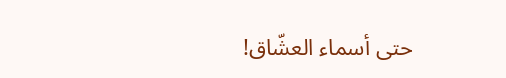حتى أسماء العشّاق!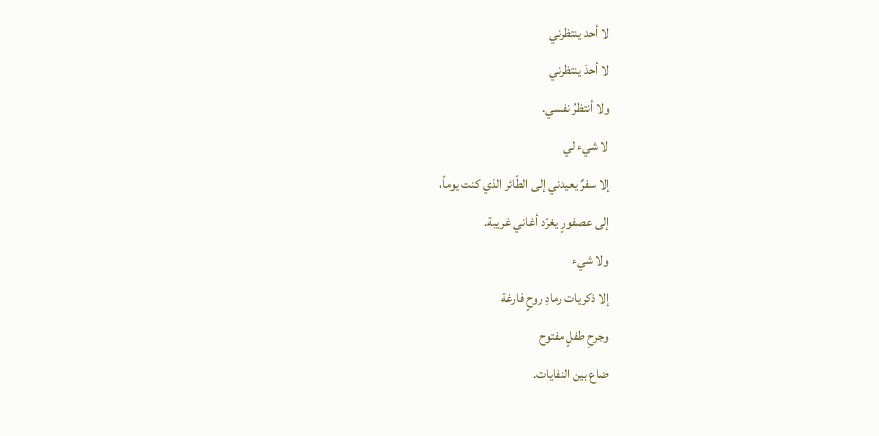لا أحد ينتظرني
لا أحدَ ينتظرني
ولا أنتظرُ نفسي.
لا شيء لي
إلا سفرٌ يعيدني إلى الطّائر الذي كنت يوماً،
إلى عصفورٍ يغرّد أغاني غريبة.
ولا شيء
إلا ذكريات رمادِ روحٍ فارغة
وجرحِ طفلٍ مفتوح
ضاع بين النفايات.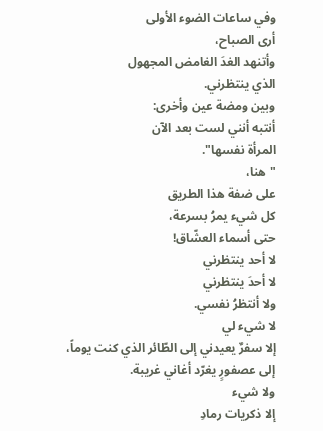وفي ساعات الضوء الأولى
أرى الصباح،
وأتنهد الغدَ الغامض المجهول
الذي ينتظرني.
وبين ومضة عين وأخرى:
أنتبه أنني لست بعد الآن
المرأة نفسها".
"هنا،
على ضفة هذا الطريق
كل شيء يمرُ بسرعة،
حتى أسماء العشّاق!
لا أحد ينتظرني
لا أحدَ ينتظرني
ولا أنتظرُ نفسي.
لا شيء لي
إلا سفرٌ يعيدني إلى الطّائر الذي كنت يوماً،
إلى عصفورٍ يغرّد أغاني غريبة.
ولا شيء
إلا ذكريات رمادِ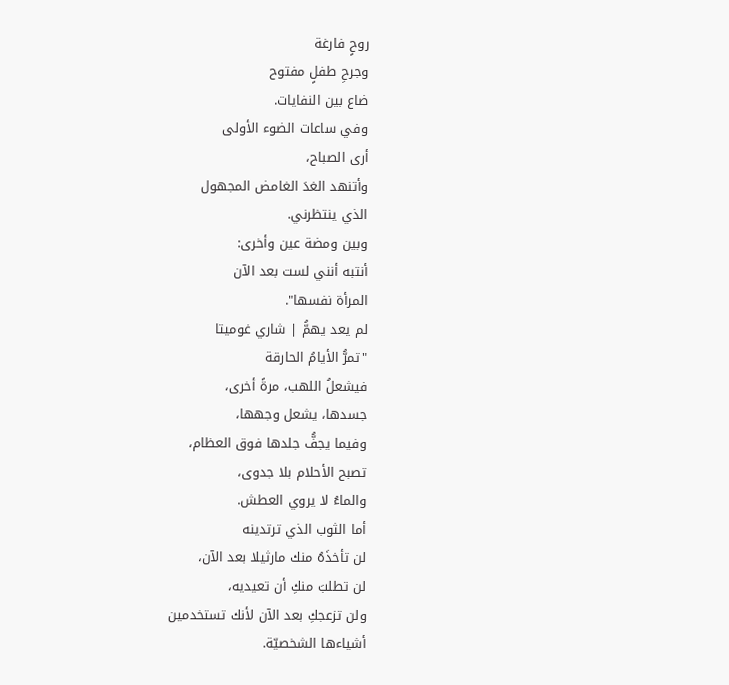روحٍ فارغة
وجرحِ طفلٍ مفتوح
ضاع بين النفايات.
وفي ساعات الضوء الأولى
أرى الصباح،
وأتنهد الغدَ الغامض المجهول
الذي ينتظرني.
وبين ومضة عين وأخرى:
أنتبه أنني لست بعد الآن
المرأة نفسها".
لم يعد يهمُّ | شاري غوميتا
"تمرُّ الأيامُ الحارقة
فيشعلُ اللهب، مرةً أخرى،
جسدها، يشعل وجهها،
وفيما يجفُّ جلدها فوق العظام،
تصبح الأحلام بلا جدوى،
والماءُ لا يروي العطش.
أما الثوب الذي ترتدينه
لن تأخذَهُ منك مارثيلا بعد الآن،
لن تطلبَ منكِ أن تعيديه،
ولن تزعجكِ بعد الآن لأنك تستخدمين
أشياءها الشخصيّة.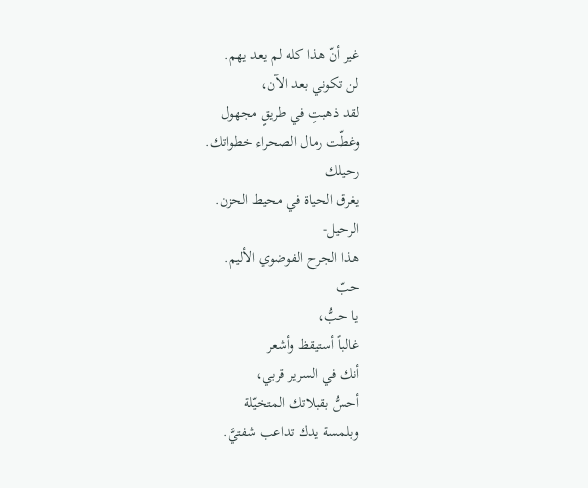غير أنّ هذا كله لم يعد يهم.
لن تكوني بعد الآن،
لقد ذهبتِ في طريقٍ مجهول
وغطّت رمال الصحراء خطواتك.
رحيلك
يغرق الحياة في محيط الحزن.
الرحيل-
هذا الجرح الفوضوي الأليم.
حبّ
يا حبُّ،
غالباً أستيقظ وأشعر
أنك في السرير قربي،
أحسُّ بقبلاتك المتخيّلة
وبلمسة يدك تداعب شفتيَّ.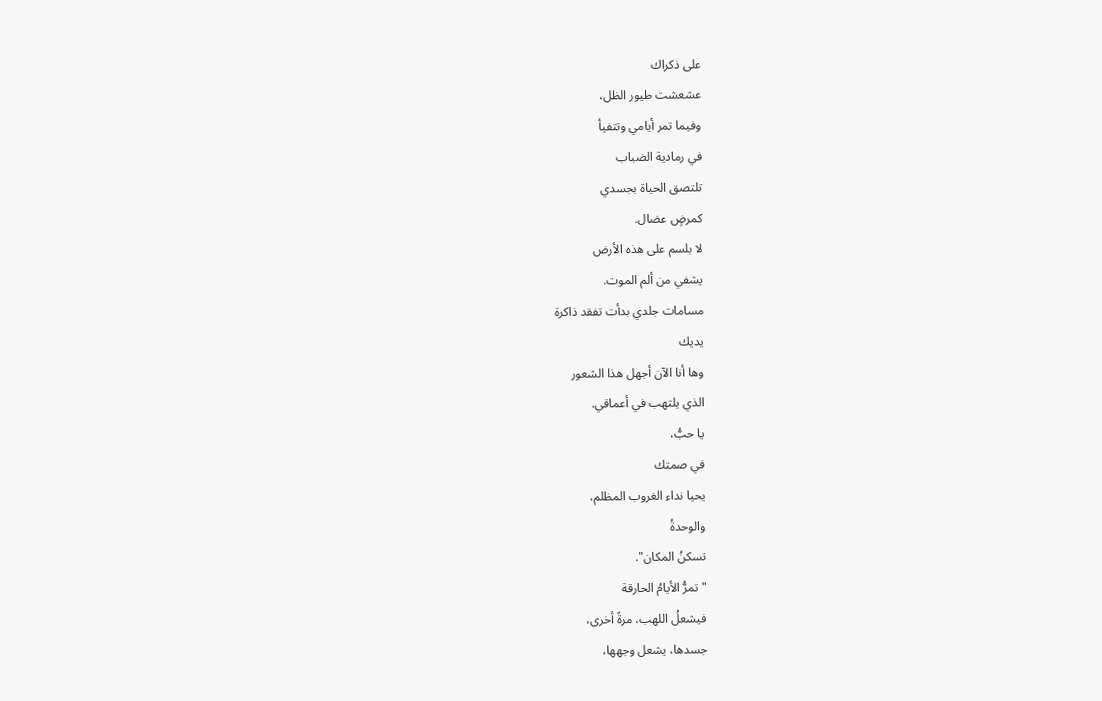على ذكراك
عشعشت طيور الظل،
وفيما تمر أيامي وتتفيأ
في رمادية الضباب
تلتصق الحياة بجسدي
كمرضٍ عضال.
لا بلسم على هذه الأرض
يشفي من ألم الموت.
مسامات جلدي بدأت تفقد ذاكرة
يديك
وها أنا الآن أجهل هذا الشعور
الذي يلتهب في أعماقي.
يا حبُّ،
في صمتك
يحيا نداء الغروب المظلم،
والوحدةُ
تسكنُ المكان".
"تمرُّ الأيامُ الحارقة
فيشعلُ اللهب، مرةً أخرى،
جسدها، يشعل وجهها،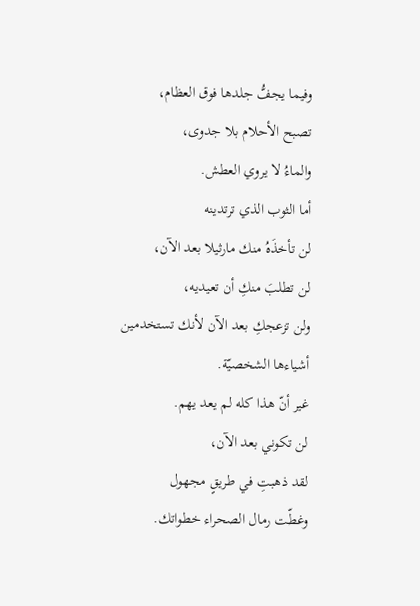وفيما يجفُّ جلدها فوق العظام،
تصبح الأحلام بلا جدوى،
والماءُ لا يروي العطش.
أما الثوب الذي ترتدينه
لن تأخذَهُ منك مارثيلا بعد الآن،
لن تطلبَ منكِ أن تعيديه،
ولن تزعجكِ بعد الآن لأنك تستخدمين
أشياءها الشخصيّة.
غير أنّ هذا كله لم يعد يهم.
لن تكوني بعد الآن،
لقد ذهبتِ في طريقٍ مجهول
وغطّت رمال الصحراء خطواتك.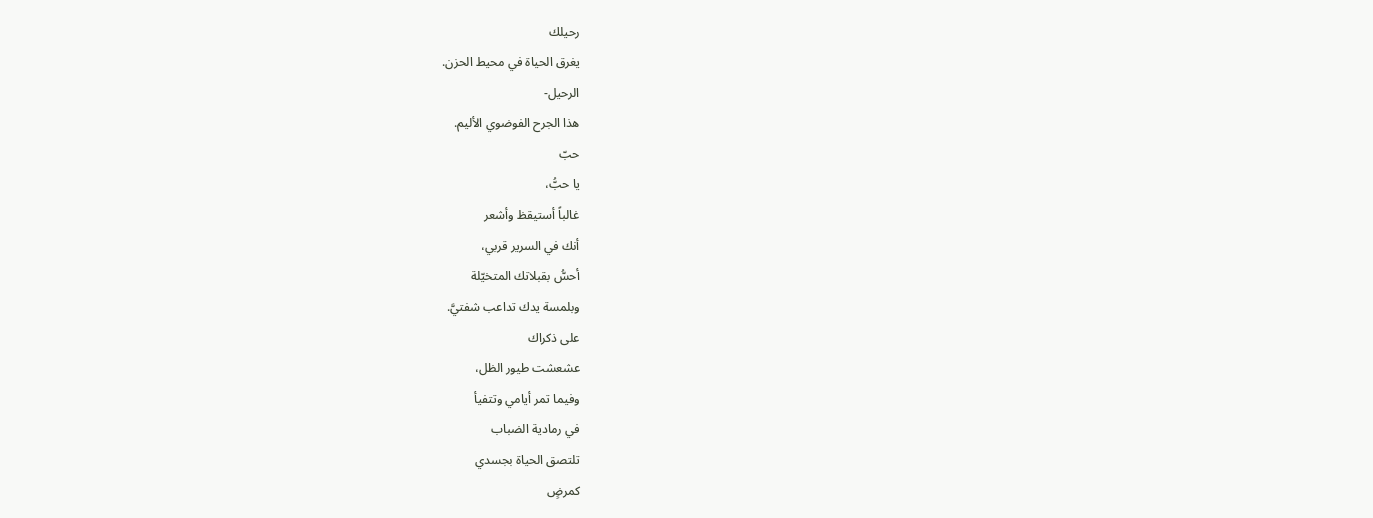رحيلك
يغرق الحياة في محيط الحزن.
الرحيل-
هذا الجرح الفوضوي الأليم.
حبّ
يا حبُّ،
غالباً أستيقظ وأشعر
أنك في السرير قربي،
أحسُّ بقبلاتك المتخيّلة
وبلمسة يدك تداعب شفتيَّ.
على ذكراك
عشعشت طيور الظل،
وفيما تمر أيامي وتتفيأ
في رمادية الضباب
تلتصق الحياة بجسدي
كمرضٍ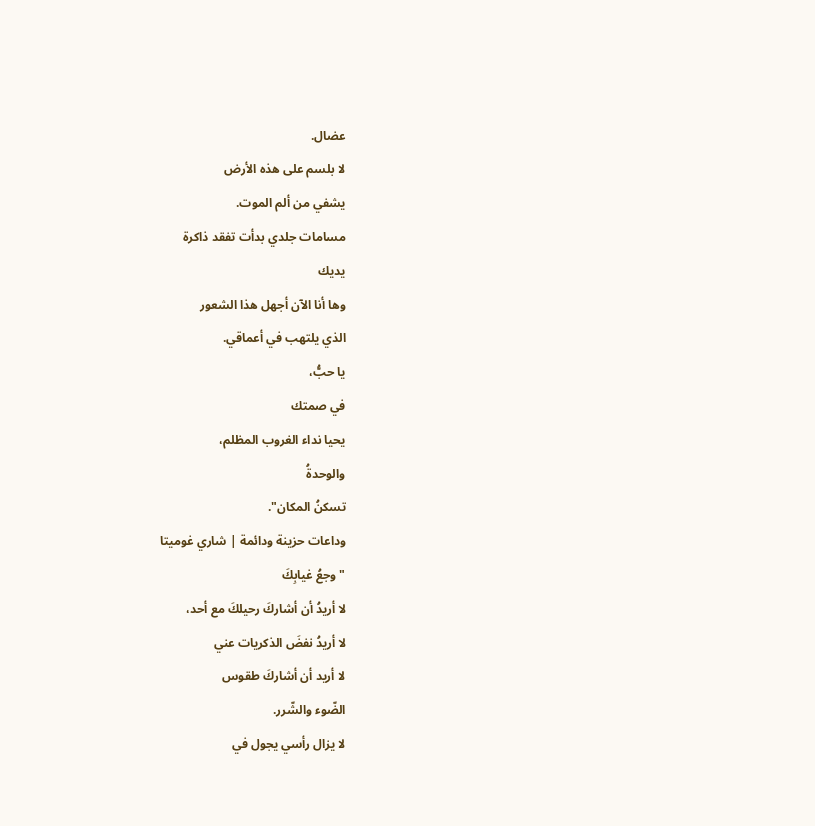عضال.
لا بلسم على هذه الأرض
يشفي من ألم الموت.
مسامات جلدي بدأت تفقد ذاكرة
يديك
وها أنا الآن أجهل هذا الشعور
الذي يلتهب في أعماقي.
يا حبُّ،
في صمتك
يحيا نداء الغروب المظلم،
والوحدةُ
تسكنُ المكان".
وداعات حزينة ودائمة | شاري غوميتا
"وجعُ غيابِكَ
لا أريدُ أن أشاركَ رحيلكَ مع أحد،
لا أريدُ نفضَ الذكريات عني
لا أريد أن أشاركَ طقوس
الضّوء والشّرر.
لا يزال رأسي يجول في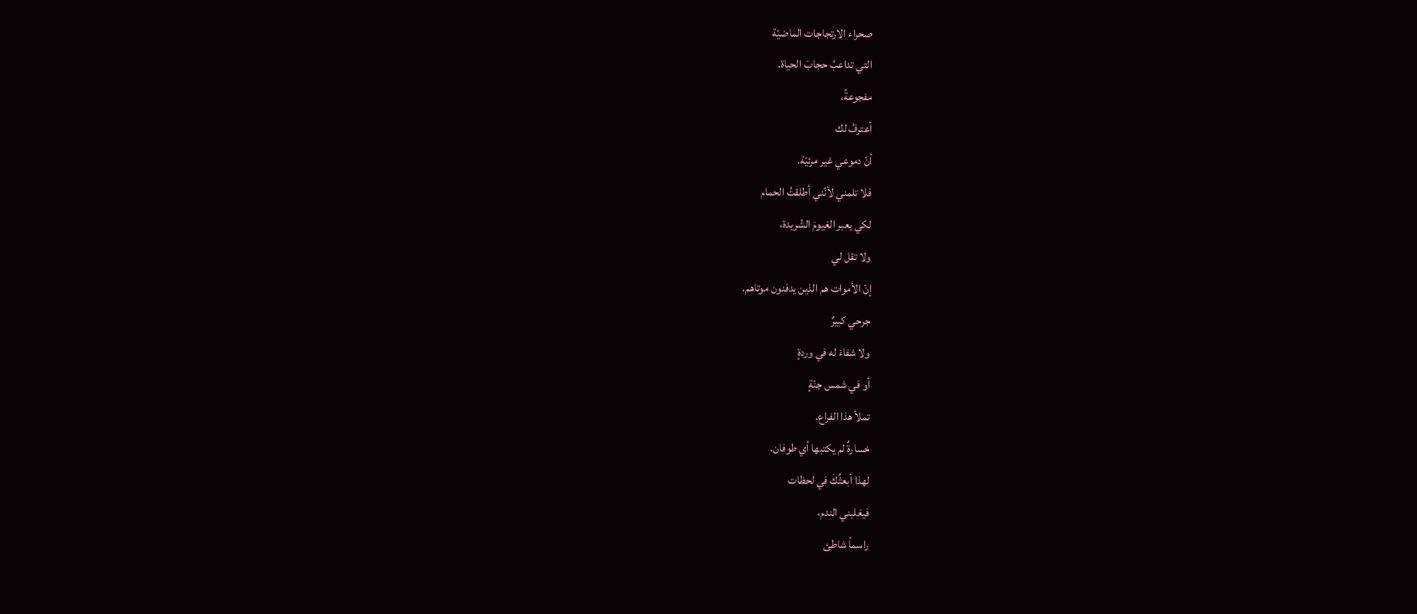صحراء الارتجاجات الماضيّة
التي تداعبُ حجابَ الحياة.
مفجوعةً،
أعترفُ لك
أنّ دموعي غير مرئيّة.
فلا تلمني لأنّني أطلقتُ الحمام
لكي يعبر الغيومَ الشّريدة،
ولا تقل لي
إنّ الأموات هم الذين يدفنون موتاهم.
جرحي كبيرٌ
ولا شفاءَ له في وردةٍ
أو في شمس جنّةٍ
تملأ هذا الفراع.
خسارةٌ لم يكتبها أي طوفان.
لهذا أبعثُكَ في لحظات
فيغلبني الندم،
راسماً شاطئ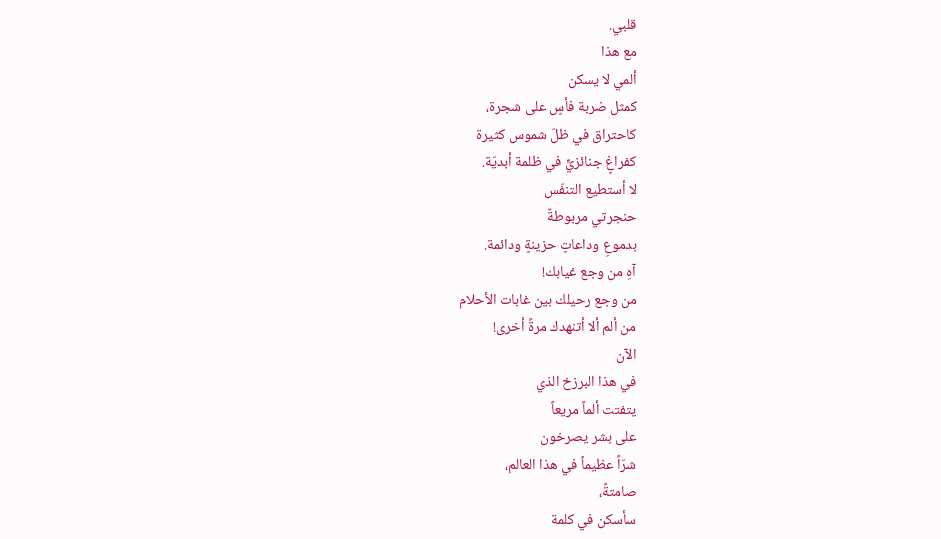قلبي.
مع هذا
ألمي لا يسكن
كمثل ضربة فأسٍ على شجرة،
كاحتراق في ظلّ شموس كثيرة
كفراغٍ جنائزيٍّ في ظلمة أبديّة.
لا أستطيع التنفّس
حنجرتي مربوطةٌ
بدموعِ وداعاتٍ حزينةٍ ودائمة.
آهِ من وجع غيابك!
من وجع رحيلك بين غابات الأحلام
من ألم ألا أتنهدك مرةً أخرى!
الآن
في هذا البرزخ الذي
يتفتت ألماً مريعاً
على بشر يصرخون
شرّاً عظيماً في هذا العالم،
صامتةً،
سأسكن في كلمة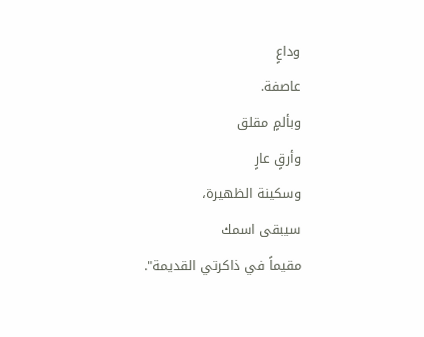وداعٍ
عاصفة.
وبألمٍ مقلق
وأرقٍ عارٍ
وسكينة الظهيرة،
سيبقى اسمك
مقيماً في ذاكرتي القديمة".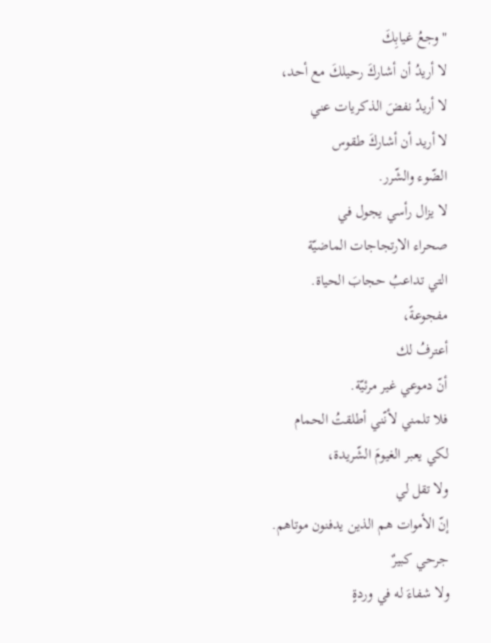"وجعُ غيابِكَ
لا أريدُ أن أشاركَ رحيلكَ مع أحد،
لا أريدُ نفضَ الذكريات عني
لا أريد أن أشاركَ طقوس
الضّوء والشّرر.
لا يزال رأسي يجول في
صحراء الارتجاجات الماضيّة
التي تداعبُ حجابَ الحياة.
مفجوعةً،
أعترفُ لك
أنّ دموعي غير مرئيّة.
فلا تلمني لأنّني أطلقتُ الحمام
لكي يعبر الغيومَ الشّريدة،
ولا تقل لي
إنّ الأموات هم الذين يدفنون موتاهم.
جرحي كبيرٌ
ولا شفاءَ له في وردةٍ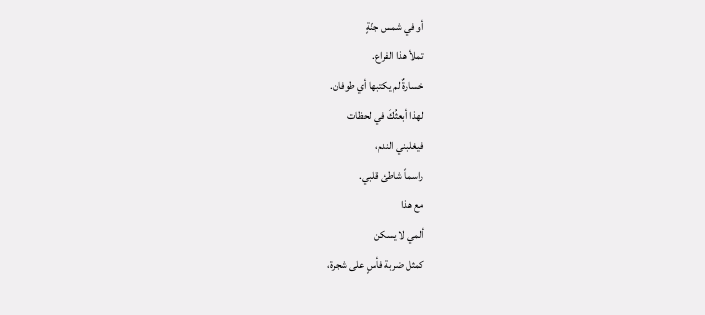أو في شمس جنّةٍ
تملأ هذا الفراع.
خسارةٌ لم يكتبها أي طوفان.
لهذا أبعثُكَ في لحظات
فيغلبني الندم،
راسماً شاطئ قلبي.
مع هذا
ألمي لا يسكن
كمثل ضربة فأسٍ على شجرة،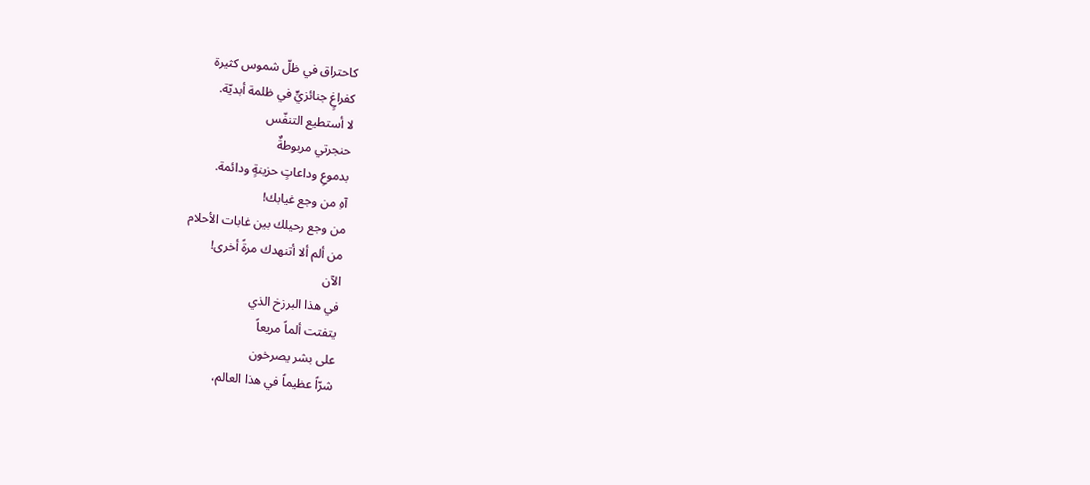كاحتراق في ظلّ شموس كثيرة
كفراغٍ جنائزيٍّ في ظلمة أبديّة.
لا أستطيع التنفّس
حنجرتي مربوطةٌ
بدموعِ وداعاتٍ حزينةٍ ودائمة.
آهِ من وجع غيابك!
من وجع رحيلك بين غابات الأحلام
من ألم ألا أتنهدك مرةً أخرى!
الآن
في هذا البرزخ الذي
يتفتت ألماً مريعاً
على بشر يصرخون
شرّاً عظيماً في هذا العالم،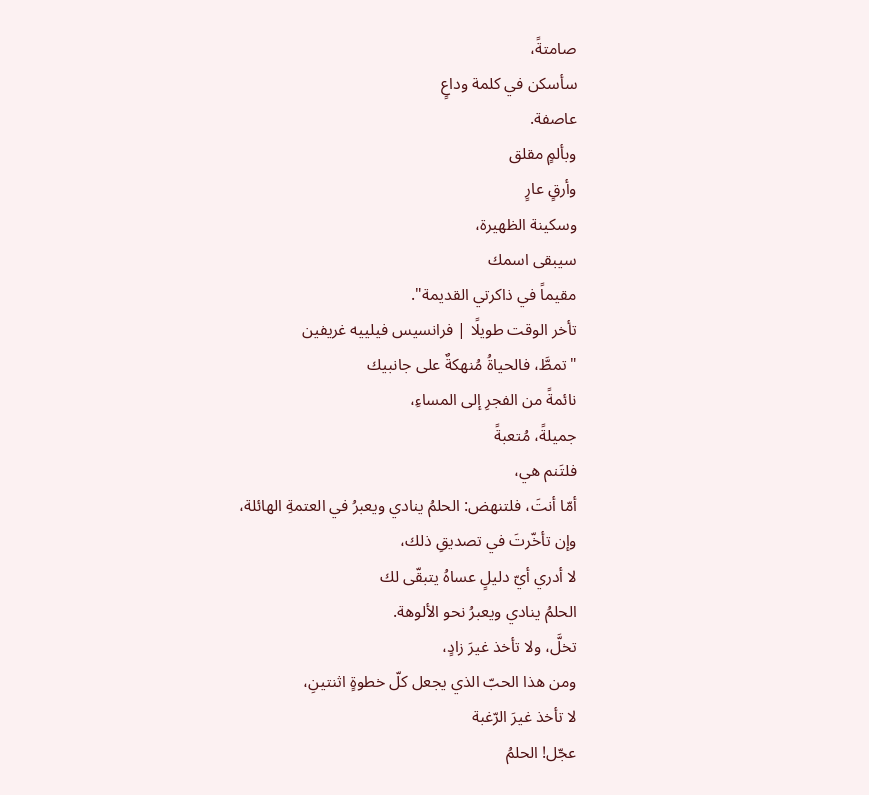صامتةً،
سأسكن في كلمة وداعٍ
عاصفة.
وبألمٍ مقلق
وأرقٍ عارٍ
وسكينة الظهيرة،
سيبقى اسمك
مقيماً في ذاكرتي القديمة".
تأخر الوقت طويلًا | فرانسيس فيلييه غريفين
"تمطَّ، فالحياةُ مُنهكةٌ على جانبيك
نائمةً من الفجرِ إلى المساءِ،
جميلةً، مُتعبةً
فلتَنم هي،
أمّا أنتَ، فلتنهض: الحلمُ ينادي ويعبرُ في العتمةِ الهائلة،
وإن تأخّرتَ في تصديقِ ذلك،
لا أدري أيّ دليلٍ عساهُ يتبقّى لك
الحلمُ ينادي ويعبرُ نحو الألوهة.
تخلَّ، ولا تأخذ غيرَ زادٍ،
ومن هذا الحبّ الذي يجعل كلّ خطوةٍ اثنتينِ،
لا تأخذ غيرَ الرّغبة
عجّل! الحلمُ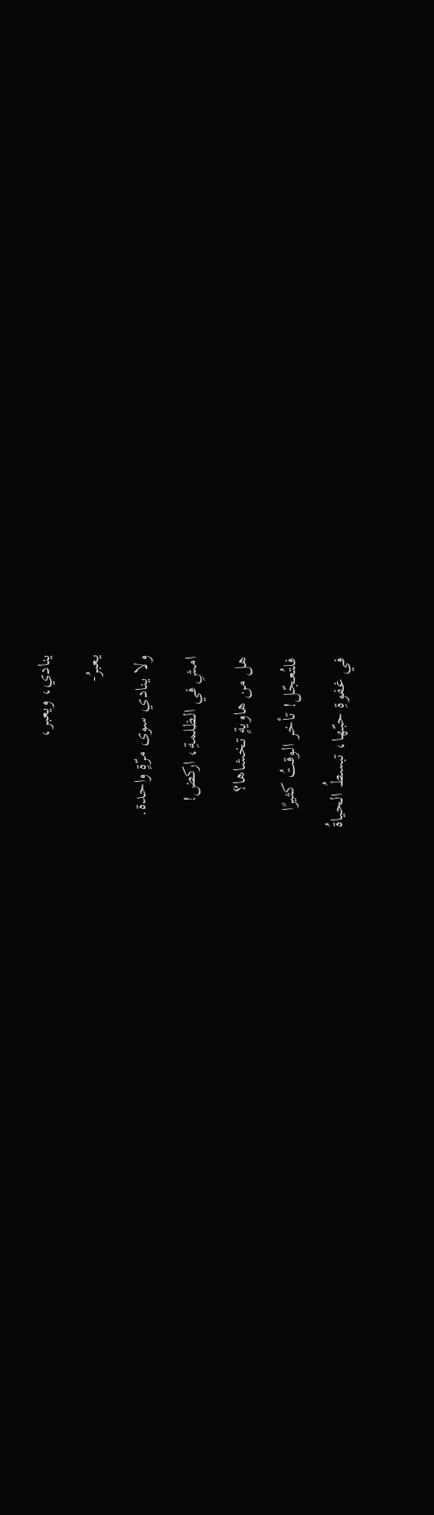ينادي، ويعبر،
يعبرُ-
ولا ينادي سوى مرّةٍ واحدة.
امشِ في الظلمةِ، اركض!
هل من هاويةٍ تخشاها؟
فلتُعجّل! تأخر الوقتُ كثيرًا
في غفوةِ حبّها، تبسطُ الحياةُ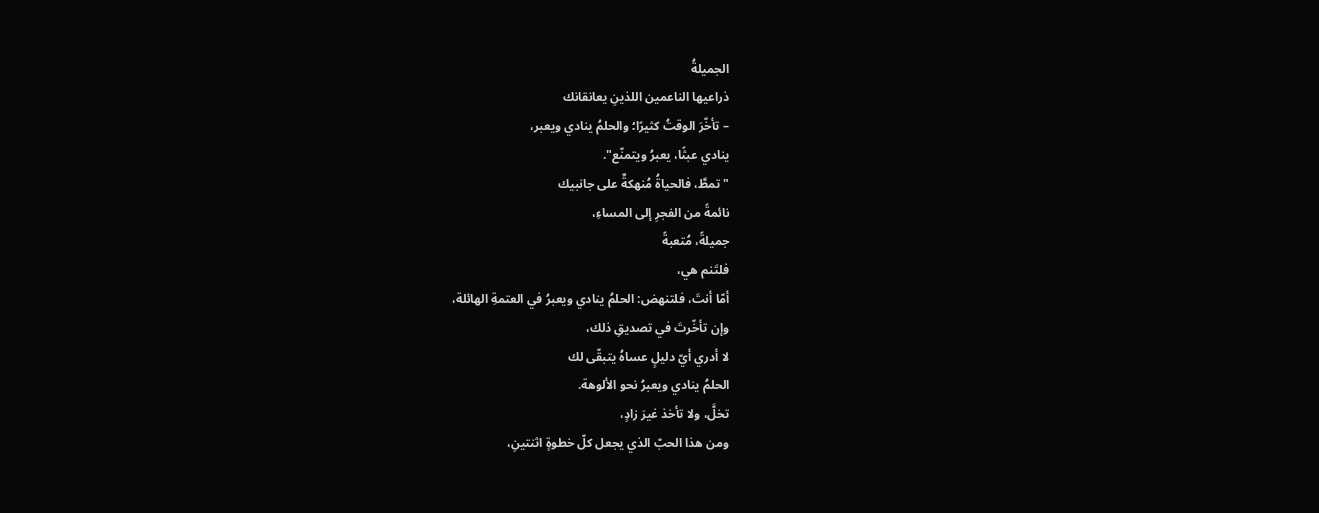الجميلةُ
ذراعيها الناعمين اللذينِ يعانقانك
– تأخّرَ الوقتُ كثيرًا؛ والحلمُ ينادي ويعبر،
ينادي عبثًا، يعبرُ ويتمنّع".
"تمطَّ، فالحياةُ مُنهكةٌ على جانبيك
نائمةً من الفجرِ إلى المساءِ،
جميلةً، مُتعبةً
فلتَنم هي،
أمّا أنتَ، فلتنهض: الحلمُ ينادي ويعبرُ في العتمةِ الهائلة،
وإن تأخّرتَ في تصديقِ ذلك،
لا أدري أيّ دليلٍ عساهُ يتبقّى لك
الحلمُ ينادي ويعبرُ نحو الألوهة.
تخلَّ، ولا تأخذ غيرَ زادٍ،
ومن هذا الحبّ الذي يجعل كلّ خطوةٍ اثنتينِ،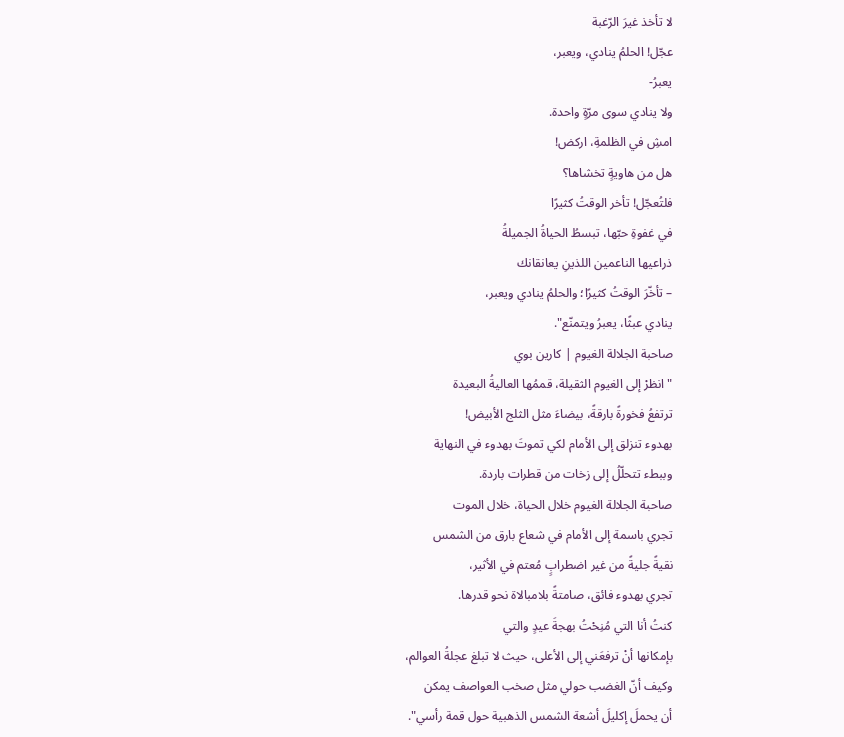لا تأخذ غيرَ الرّغبة
عجّل! الحلمُ ينادي، ويعبر،
يعبرُ-
ولا ينادي سوى مرّةٍ واحدة.
امشِ في الظلمةِ، اركض!
هل من هاويةٍ تخشاها؟
فلتُعجّل! تأخر الوقتُ كثيرًا
في غفوةِ حبّها، تبسطُ الحياةُ الجميلةُ
ذراعيها الناعمين اللذينِ يعانقانك
– تأخّرَ الوقتُ كثيرًا؛ والحلمُ ينادي ويعبر،
ينادي عبثًا، يعبرُ ويتمنّع".
صاحبة الجلالة الغيوم | كارين بوي
"انظرْ إلى الغيوم الثقيلة، قممُها العاليةُ البعيدة
ترتفعُ فخورةً بارقةً، بيضاءَ مثل الثلج الأبيض!
بهدوء تنزلق إلى الأمام لكي تموتَ بهدوء في النهاية
وببطء تتحلّلُ إلى زخات من قطرات باردة.
صاحبة الجلالة الغيوم خلال الحياة، خلال الموت
تجري باسمة إلى الأمام في شعاع بارق من الشمس
نقيةً جليةً من غير اضطرابٍ مُعتم في الأثير،
تجري بهدوء فائق، صامتةً بلامبالاة نحو قدرها.
كنتُ أنا التي مُنِحْتُ بهجةَ عيدٍ والتي
بإمكانها أنْ ترفعَني إلى الأعلى، حيث لا تبلغ عجلةُ العوالم،
وكيف أنّ الغضب حولي مثل صخب العواصف يمكن
أن يحملَ إكليلَ أشعة الشمس الذهبية حول قمة رأسي".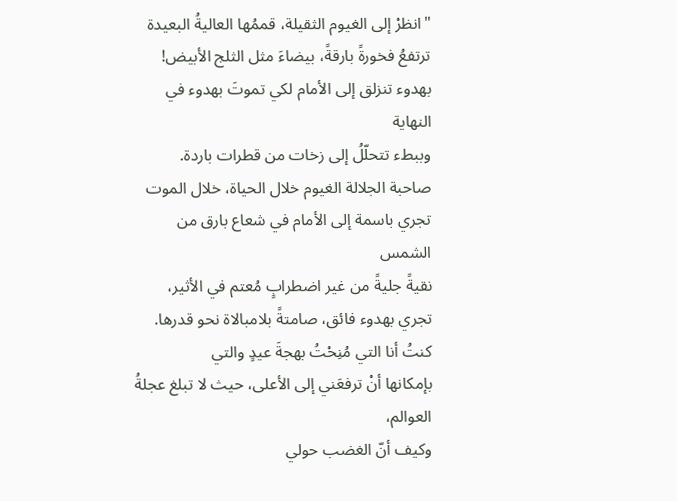"انظرْ إلى الغيوم الثقيلة، قممُها العاليةُ البعيدة
ترتفعُ فخورةً بارقةً، بيضاءَ مثل الثلج الأبيض!
بهدوء تنزلق إلى الأمام لكي تموتَ بهدوء في النهاية
وببطء تتحلّلُ إلى زخات من قطرات باردة.
صاحبة الجلالة الغيوم خلال الحياة، خلال الموت
تجري باسمة إلى الأمام في شعاع بارق من الشمس
نقيةً جليةً من غير اضطرابٍ مُعتم في الأثير،
تجري بهدوء فائق، صامتةً بلامبالاة نحو قدرها.
كنتُ أنا التي مُنِحْتُ بهجةَ عيدٍ والتي
بإمكانها أنْ ترفعَني إلى الأعلى، حيث لا تبلغ عجلةُ العوالم،
وكيف أنّ الغضب حولي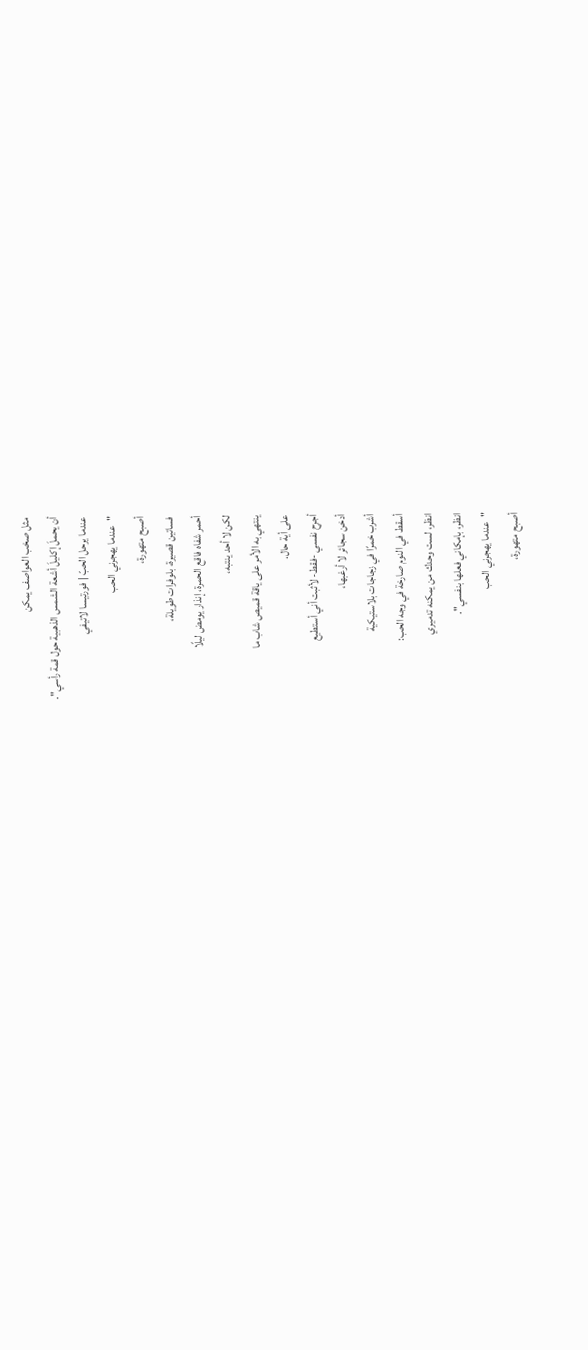مثل صخب العواصف يمكن
أن يحملَ إكليلَ أشعة الشمس الذهبية حول قمة رأسي".
عندما يرحل الحبّ | فورتيسا لاتيفي
"عندما يهجرني الحب
أصبح متهورة،
فساتين قصيرة، بلوفرات طويلة،
أحمر شفاه فاقع الحمرة، إنذار يومض ليلًا
لكن لا أحد ينتبه،
ينتهي به الأمر على ياقة قميص شاب ما
على أية حال.
أجرح نفسي -فقط- لأثبت أني أستطيع
أدخن سجائر لا أرغبها،
أشرب خمرًا في زجاجات بلاستيكية
أسقط في النوم صارخة في وجه الحب:
انظر، لست وحدك من يمكنه تدميري
انظر، بإمكاني فعلها بنفسي".
"عندما يهجرني الحب
أصبح متهورة،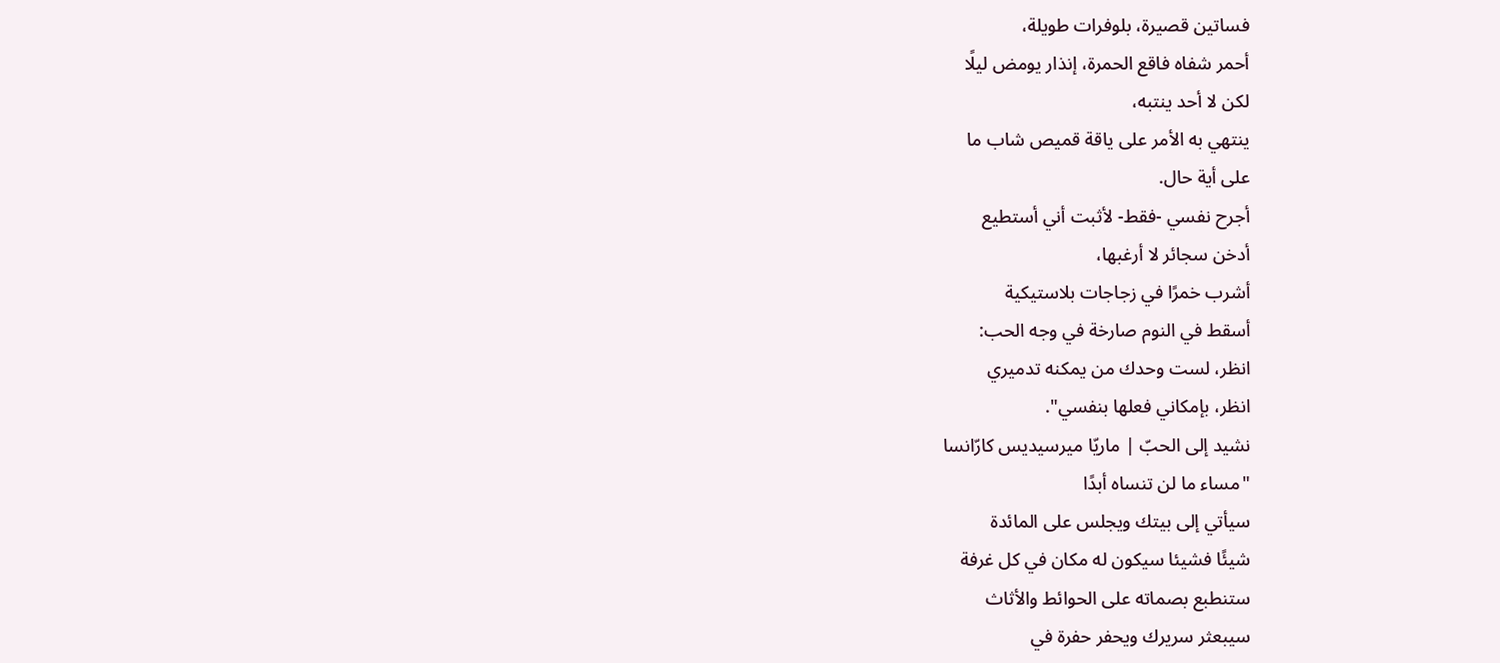فساتين قصيرة، بلوفرات طويلة،
أحمر شفاه فاقع الحمرة، إنذار يومض ليلًا
لكن لا أحد ينتبه،
ينتهي به الأمر على ياقة قميص شاب ما
على أية حال.
أجرح نفسي -فقط- لأثبت أني أستطيع
أدخن سجائر لا أرغبها،
أشرب خمرًا في زجاجات بلاستيكية
أسقط في النوم صارخة في وجه الحب:
انظر، لست وحدك من يمكنه تدميري
انظر، بإمكاني فعلها بنفسي".
نشيد إلى الحبّ | ماريّا ميرسيديس كارّانسا
"مساء ما لن تنساه أبدًا
سيأتي إلى بيتك ويجلس على المائدة
شيئًا فشيئا سيكون له مكان في كل غرفة
ستنطبع بصماته على الحوائط والأثاث
سيبعثر سريرك ويحفر حفرة في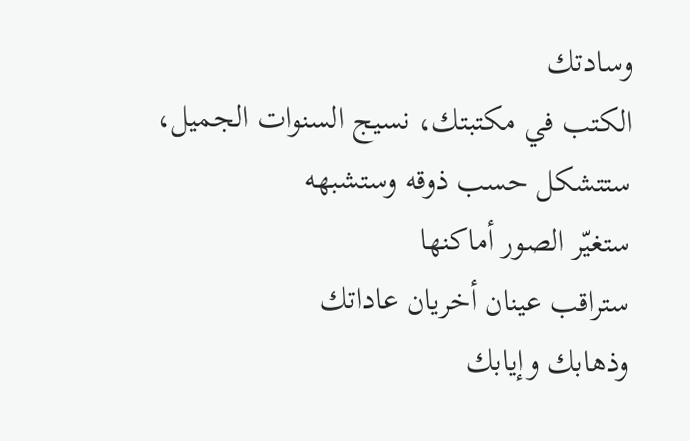وسادتك
الكتب في مكتبتك، نسيج السنوات الجميل،
ستتشكل حسب ذوقه وستشبهه
ستغيّر الصور أماكنها
ستراقب عينان أخريان عاداتك
وذهابك وإيابك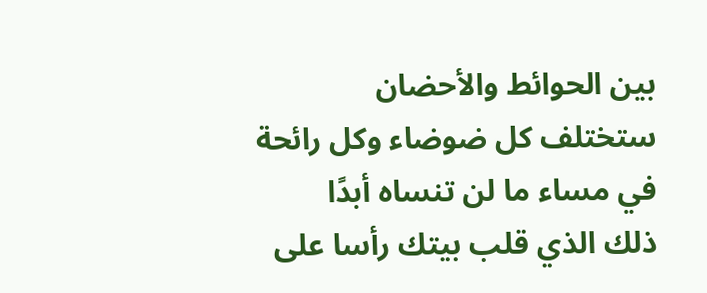بين الحوائط والأحضان
ستختلف كل ضوضاء وكل رائحة
في مساء ما لن تنساه أبدًا
ذلك الذي قلب بيتك رأسا على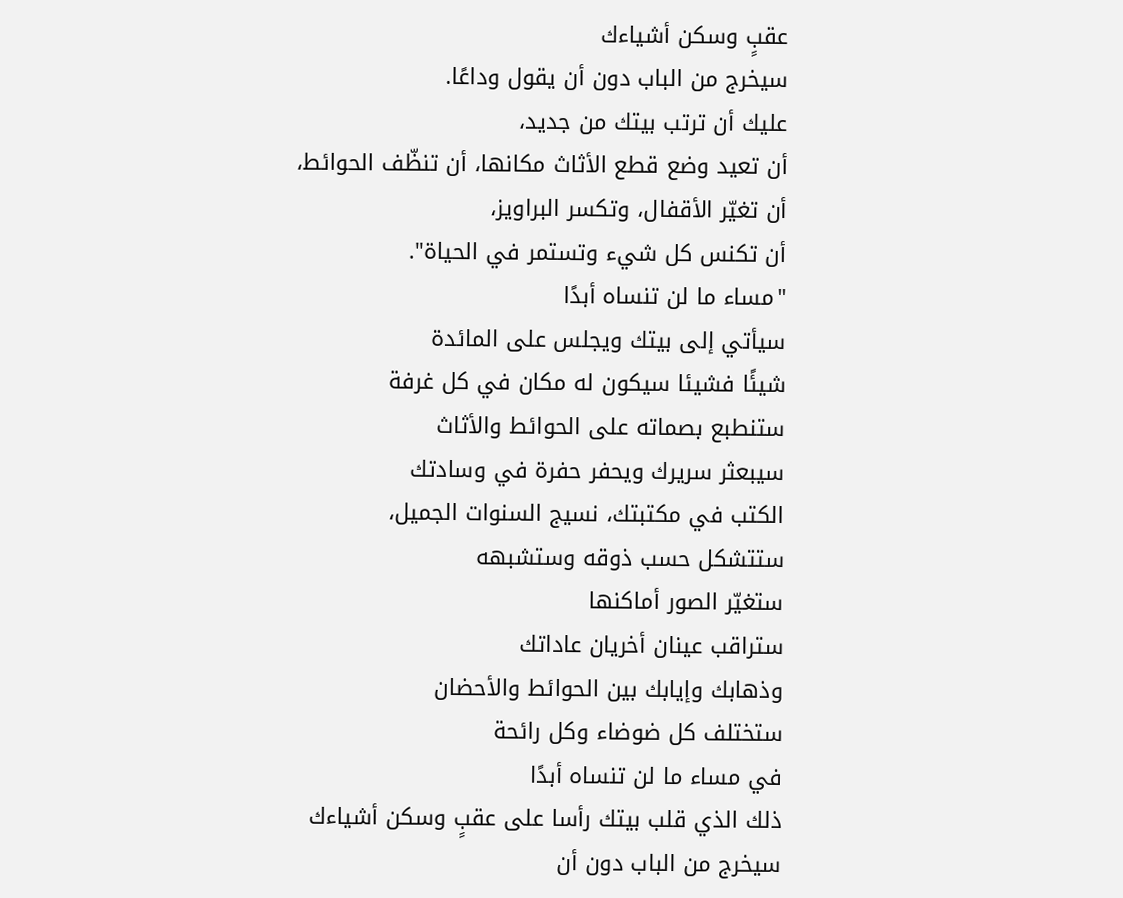عقبٍ وسكن أشياءك
سيخرج من الباب دون أن يقول وداعًا.
عليك أن ترتب بيتك من جديد،
أن تعيد وضع قطع الأثاث مكانها، أن تنظّف الحوائط،
أن تغيّر الأقفال، وتكسر البراويز،
أن تكنس كل شيء وتستمر في الحياة".
"مساء ما لن تنساه أبدًا
سيأتي إلى بيتك ويجلس على المائدة
شيئًا فشيئا سيكون له مكان في كل غرفة
ستنطبع بصماته على الحوائط والأثاث
سيبعثر سريرك ويحفر حفرة في وسادتك
الكتب في مكتبتك، نسيج السنوات الجميل،
ستتشكل حسب ذوقه وستشبهه
ستغيّر الصور أماكنها
ستراقب عينان أخريان عاداتك
وذهابك وإيابك بين الحوائط والأحضان
ستختلف كل ضوضاء وكل رائحة
في مساء ما لن تنساه أبدًا
ذلك الذي قلب بيتك رأسا على عقبٍ وسكن أشياءك
سيخرج من الباب دون أن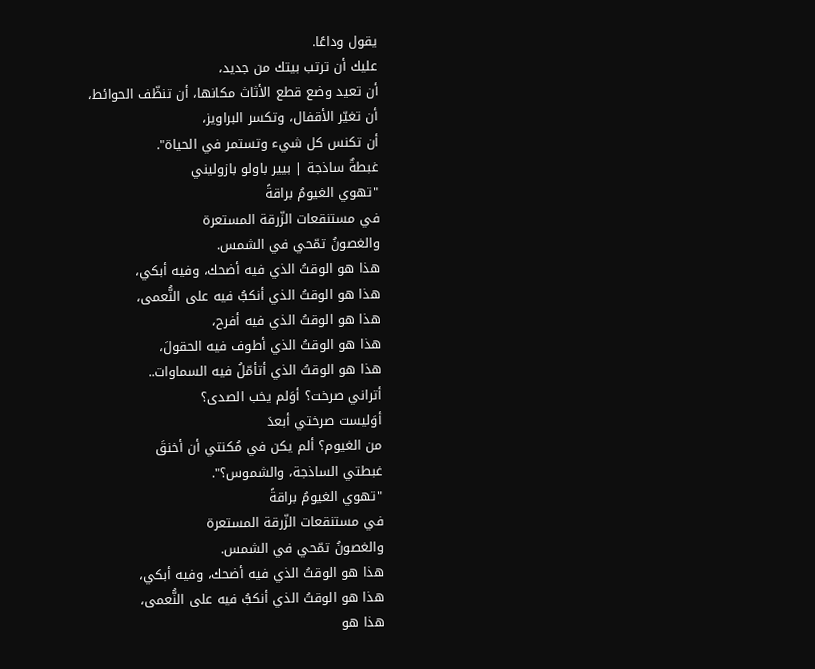يقول وداعًا.
عليك أن ترتب بيتك من جديد،
أن تعيد وضع قطع الأثاث مكانها، أن تنظّف الحوائط،
أن تغيّر الأقفال، وتكسر البراويز،
أن تكنس كل شيء وتستمر في الحياة".
غبطةٌ ساذجة | بيير باولو بازوليني
"تهوي الغيومُ براقةً
في مستنقعات الزّرقة المستعرة
والغصونُ تمّحي في الشمس.
هذا هو الوقتُ الذي فيه أضحك، وفيه أبكي،
هذا هو الوقتُ الذي أنكبُّ فيه على النُّعمى،
هذا هو الوقتُ الذي فيه أفرح،
هذا هو الوقتُ الذي أطوف فيه الحقولَ،
هذا هو الوقتُ الذي أتأمّلُ فيه السماوات..
أتراني صرخت؟ أوَلم يخب الصدى؟
أوَليست صرختي أبعدَ
من الغيوم؟ ألم يكن في مُكنتي أن أخنقَ
غبطتي الساذجة، والشموس؟".
"تهوي الغيومُ براقةً
في مستنقعات الزّرقة المستعرة
والغصونُ تمّحي في الشمس.
هذا هو الوقتُ الذي فيه أضحك، وفيه أبكي،
هذا هو الوقتُ الذي أنكبُّ فيه على النُّعمى،
هذا هو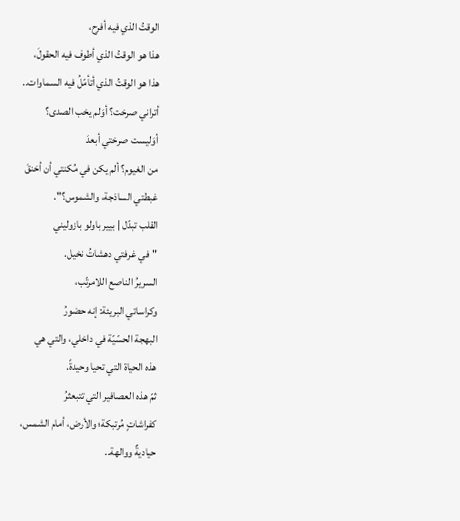الوقتُ الذي فيه أفرح،
هذا هو الوقتُ الذي أطوف فيه الحقولَ،
هذا هو الوقتُ الذي أتأمّلُ فيه السماوات..
أتراني صرخت؟ أوَلم يخب الصدى؟
أوَليست صرختي أبعدَ
من الغيوم؟ ألم يكن في مُكنتي أن أخنقَ
غبطتي الساذجة، والشموس؟".
القلب تبدّل | بيير باولو بازوليني
"في غرفتي دهشاتُ نخیل.
السريرُ الناصع اللامرتّب،
وكراساتي البريئة: إنه حضورُ
البهجة الحسّيّة في داخلي، والتي هي
هذه الحياة التي تحيا وحيدةً.
ثمّ هذه العصافير التي تتبعثرُ
كفراشاتٍ مُرتبكة؛ والأرض، أمام الشمس،
حياديةٌ ووالهة..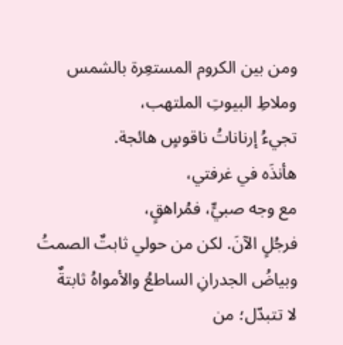ومن بين الكروم المستعِرة بالشمس
وملاطِ البيوتِ الملتهب،
تجيءُ إرناناتُ ناقوسٍ هائجة.
هأنذَه في غرفتي،
مع وجه صبيٍّ، فمُراهقٍ،
فرجُلٍ الآنَ. لكن من حولي ثابتٌ الصمتُ
وبياضُ الجدرانِ الساطعُ والأمواهُ ثابتةٌ
لا تتبدّل؛ من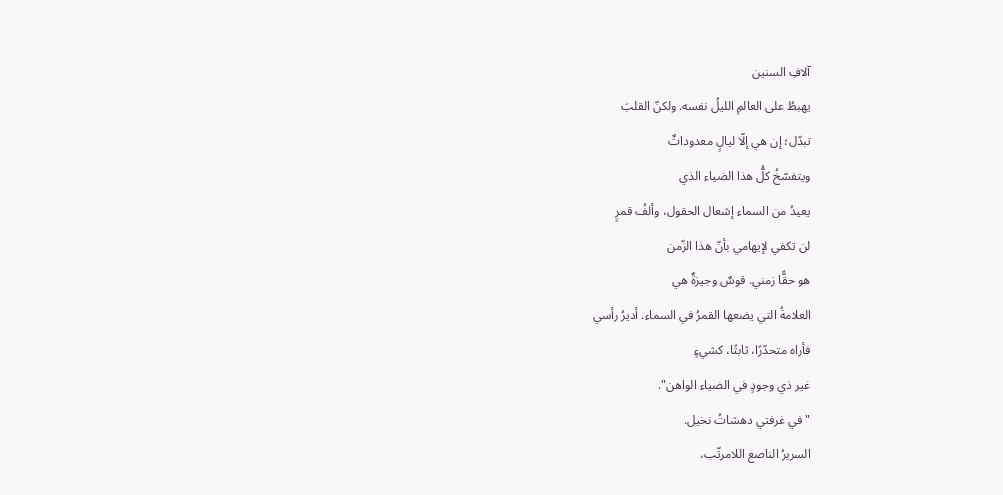آلافِ السنين
يهبطُ على العالمِ الليلُ نفسه. ولكنّ القلبَ
تبدّل؛ إن هي إلّا ليالٍ معدوداتٌ
ويتفسّخُ كلُّ هذا الضياء الذي
يعيدُ من السماء إشعال الحقول، وألفُ قمرٍ
لن تكفي لإيهامي بأنّ هذا الزّمن
هو حقًّا زمني. قوسٌ وجيزةٌ هي
العلامةُ التي يضعها القمرُ في السماء. أديرُ رأسي
فأراه متحدّرًا، ثابتًا، کشيءٍ
غير ذي وجودٍ في الضياء الواهن".
"في غرفتي دهشاتُ نخیل.
السريرُ الناصع اللامرتّب،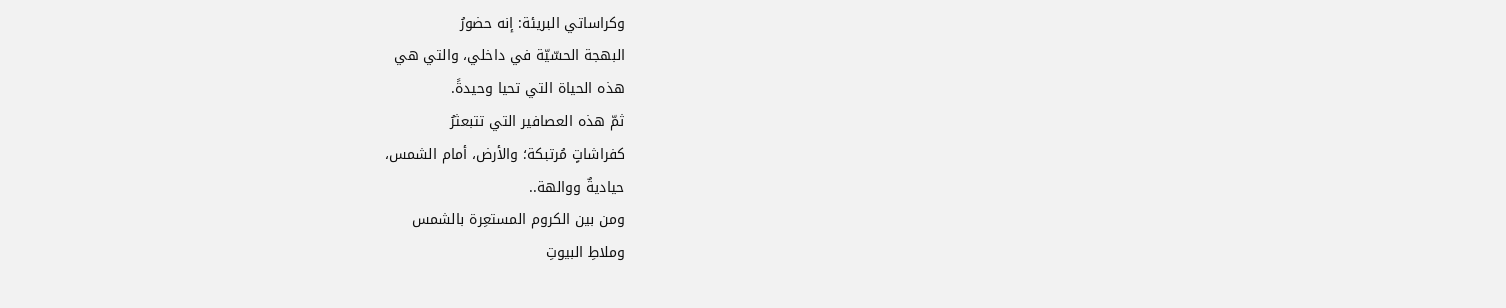وكراساتي البريئة: إنه حضورُ
البهجة الحسّيّة في داخلي، والتي هي
هذه الحياة التي تحيا وحيدةً.
ثمّ هذه العصافير التي تتبعثرُ
كفراشاتٍ مُرتبكة؛ والأرض، أمام الشمس،
حياديةٌ ووالهة..
ومن بين الكروم المستعِرة بالشمس
وملاطِ البيوتِ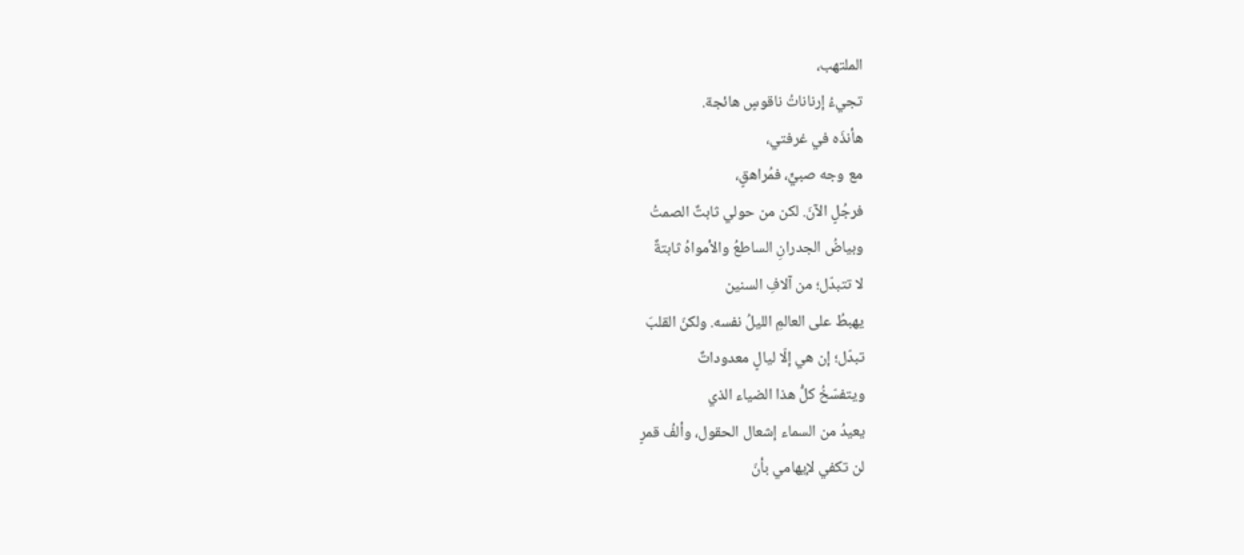الملتهب،
تجيءُ إرناناتُ ناقوسٍ هائجة.
هأنذَه في غرفتي،
مع وجه صبيٍّ، فمُراهقٍ،
فرجُلٍ الآنَ. لكن من حولي ثابتٌ الصمتُ
وبياضُ الجدرانِ الساطعُ والأمواهُ ثابتةٌ
لا تتبدّل؛ من آلافِ السنين
يهبطُ على العالمِ الليلُ نفسه. ولكنّ القلبَ
تبدّل؛ إن هي إلّا ليالٍ معدوداتٌ
ويتفسّخُ كلُّ هذا الضياء الذي
يعيدُ من السماء إشعال الحقول، وألفُ قمرٍ
لن تكفي لإيهامي بأنّ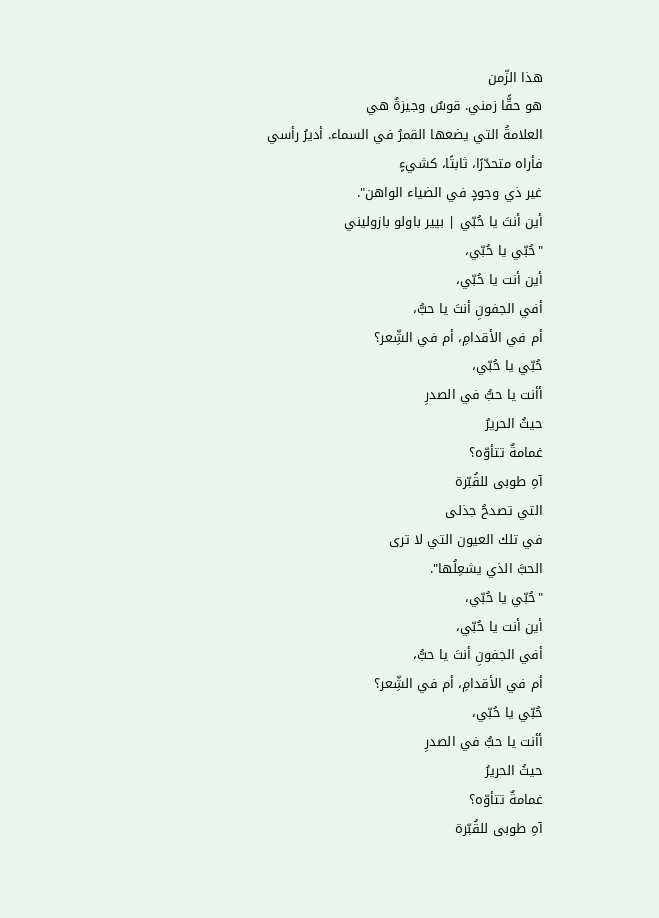هذا الزّمن
هو حقًّا زمني. قوسٌ وجيزةٌ هي
العلامةُ التي يضعها القمرُ في السماء. أديرُ رأسي
فأراه متحدّرًا، ثابتًا، کشيءٍ
غير ذي وجودٍ في الضياء الواهن".
أين أنتَ يا حُبّي | بيير باولو بازوليني
"حُبّي يا حُبّي،
أين أنت يا حُبّي،
أفي الجفونِ أنتَ يا حبُّ،
أم في الأقدامِ، أم في الشِّعر؟
حُبّي يا حُبّي،
أأنت يا حبُّ في الصدرِ
حيثُ الحريرُ
غمامةٌ تتأوّه؟
آهِ طوبى للقُبّرة
التي تصدحُ جذلى
في تلك العيون التي لا ترى
الحبَّ الذي يشعِلُها".
"حُبّي يا حُبّي،
أين أنت يا حُبّي،
أفي الجفونِ أنتَ يا حبُّ،
أم في الأقدامِ، أم في الشِّعر؟
حُبّي يا حُبّي،
أأنت يا حبُّ في الصدرِ
حيثُ الحريرُ
غمامةٌ تتأوّه؟
آهِ طوبى للقُبّرة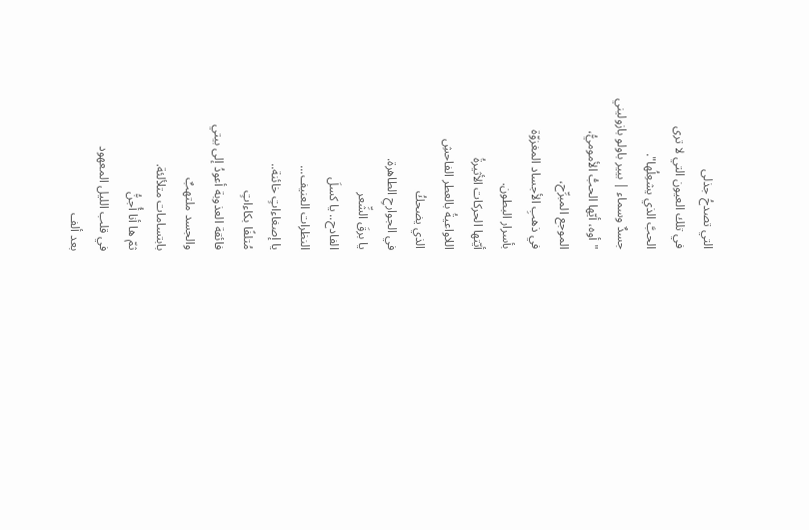التي تصدحُ جذلى
في تلك العيون التي لا ترى
الحبَّ الذي يشعِلُها".
جسدٌ وسماء | بيير باولو بازوليني
"أوه، أيّها الحبُّ الأموميُّ،
الموجع المبرِّح،
في ذهبِ الأجساد المغزوّة
بأسرار البطون.
أيّتها الحركات الأثيرةُ
اللاواعيةُ بالعطر الفاحشِ
الذي يضحكُ
في الجوارحِ الطاهرة.
یا برقَ الشِّعر
الفادح.. یا کسلَ
النظرات العنيف...
يا إصغاءاتٍ خائنة..
مُتلفًا بكاءاتٍ
فائقة العذوبة أعودُ إلى بيتي
والجسد ملتهبٌ
بابتسامات متلألئة.
ثمّ ها أنا أُجنُّ
في قلب الليل المعهود
بعد ألف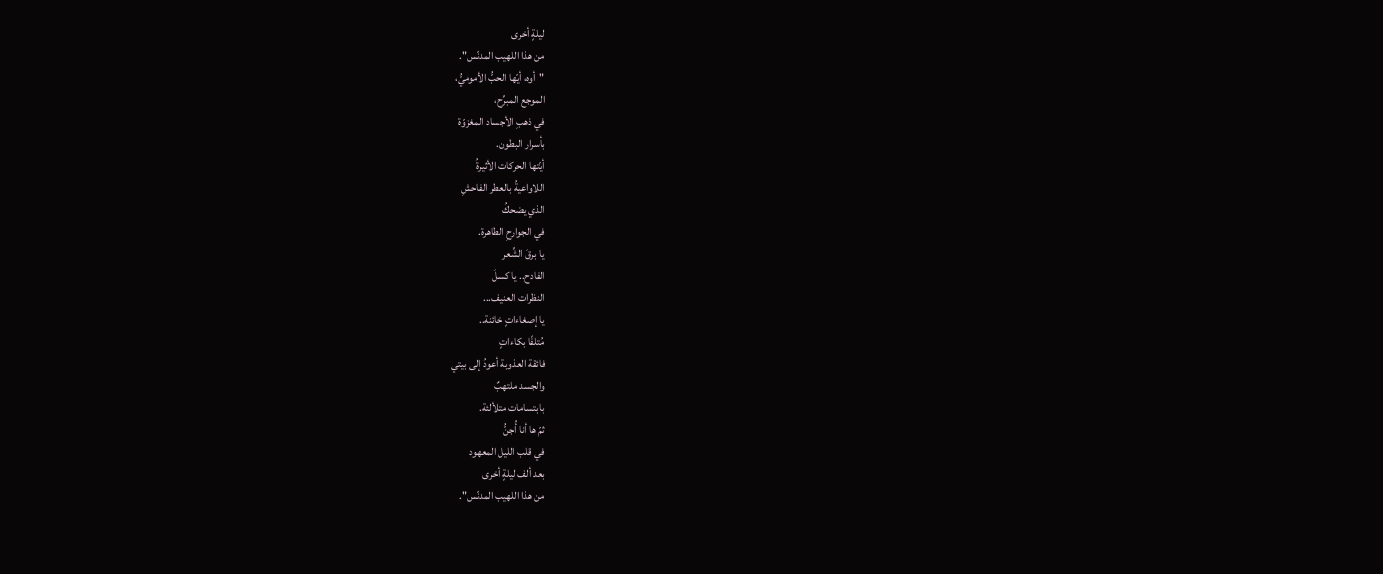ليلةٍ أخرى
من هذا اللهيب المدنّس".
"أوه، أيّها الحبُّ الأموميُّ،
الموجع المبرِّح،
في ذهبِ الأجساد المغزوّة
بأسرار البطون.
أيّتها الحركات الأثيرةُ
اللاواعيةُ بالعطر الفاحشِ
الذي يضحكُ
في الجوارحِ الطاهرة.
یا برقَ الشِّعر
الفادح.. یا کسلَ
النظرات العنيف...
يا إصغاءاتٍ خائنة..
مُتلفًا بكاءاتٍ
فائقة العذوبة أعودُ إلى بيتي
والجسد ملتهبٌ
بابتسامات متلألئة.
ثمّ ها أنا أُجنُّ
في قلب الليل المعهود
بعد ألف ليلةٍ أخرى
من هذا اللهيب المدنّس".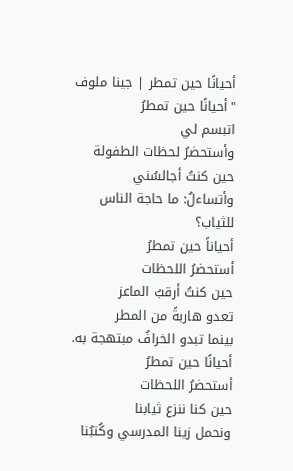أحيانًا حين تمطر | جينا ملوف
"أحيانًا حين تمطرُ
اتبسم لي
وأستحضرُ لحظات الطفولة
حين كنتُ أجالسُني
وأتساءلُ: ما حاجة الناس للثياب؟
أحياناً حين تمطرُ
أستحضرُ اللحظات
حين كنتُ أرقبُ الماعز
تعدو هاربةً من المطر
بينما تبدو الخرافُ مبتهجة به.
أحيانًا حين تمطرُ
أستحضرُ اللحظات
حين كنا ننزع ثيابنا
ونحمل زينا المدرسي وكُتبُنا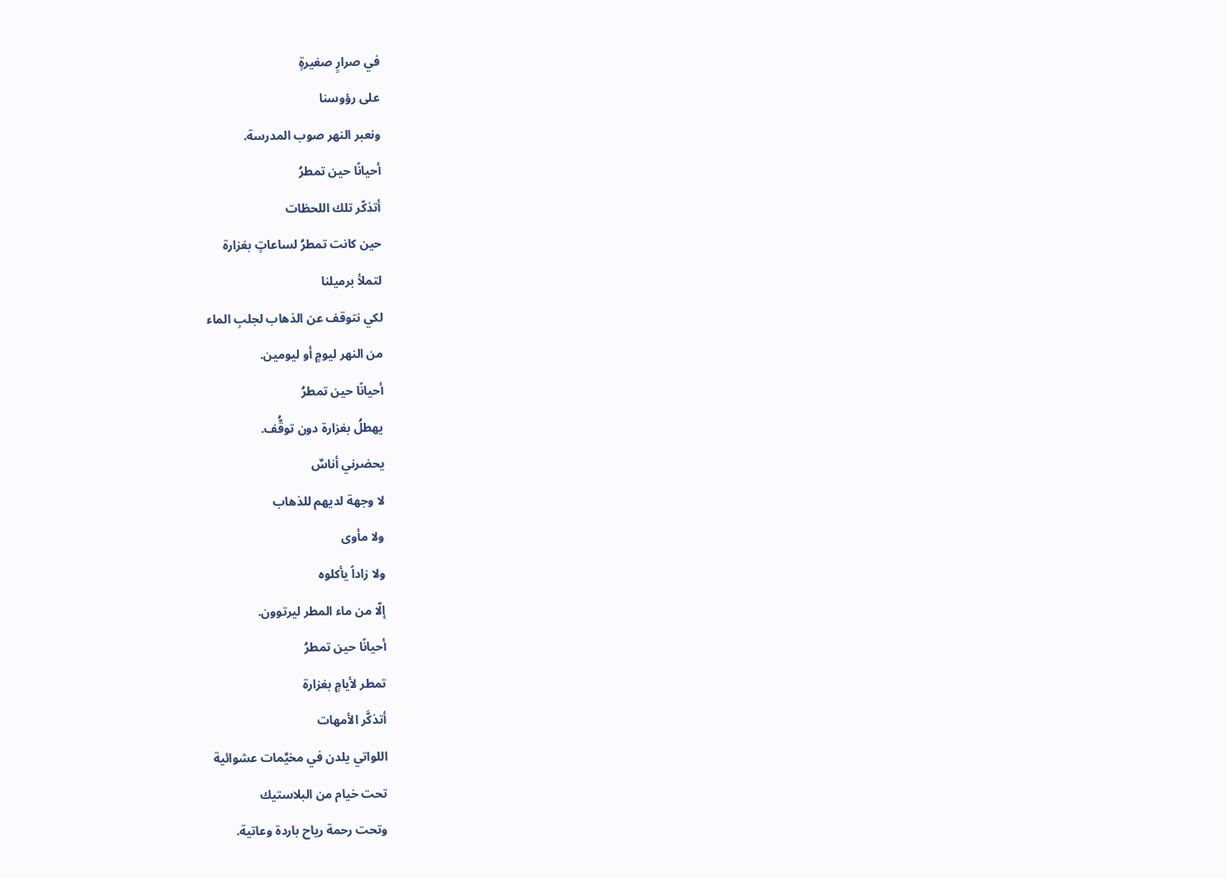في صرارٍ صغيرةٍ
على رؤوسنا
ونعبر النهر صوب المدرسة.
أحيانًا حين تمطرُ
أتذكّر تلك اللحظات
حين كانت تمطرُ لساعاتٍ بغزارة
لتملأ برميلنا
لكي نتوقف عن الذهاب لجلبِ الماء
من النهر ليومٍ أو ليومين.
أحيانًا حين تمطرُ
يهطلُ بغزارة دون توقُّف.
يحضرني أناسٌ
لا وجهة لديهم للذهاب
ولا مأوى
ولا زاداً يأكلوه
إلّا من ماء المطر ليرتوون.
أحيانًا حين تمطرُ
تمطر لأيامٍ بغزارة
أتذكَّر الأمهات
اللواتي يلدن في مخيَّمات عشوائية
تحت خيام من البلاستيك
وتحت رحمة رياح باردة وعاتية.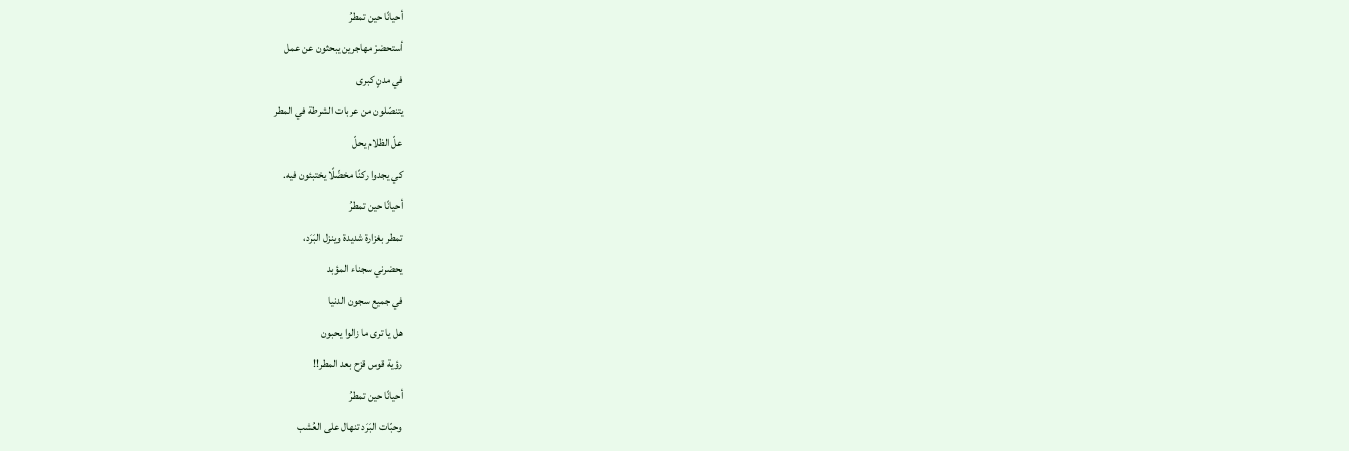أحيانًا حين تمطرُ
أستحضرْ مهاجرين يبحثون عن عمل
في مدنٍ كبرى
يتنصّلون من عربات الشرطة في المطر
علّ الظلام يحلّ
كي يجدوا ركنًا مخضّلًا يختبئون فيه.
أحيانًا حين تمطرُ
تمطر بغزارة شديدة وينزل البَرَد،
يحضرني سجناء المؤبد
في جميع سجون الدنيا
هل يا ترى ما زالوا يحبون
رؤية قوس قزح بعد المطر!!
أحيانًا حين تمطرُ
وحبّات البَرَد تنهال على العُشب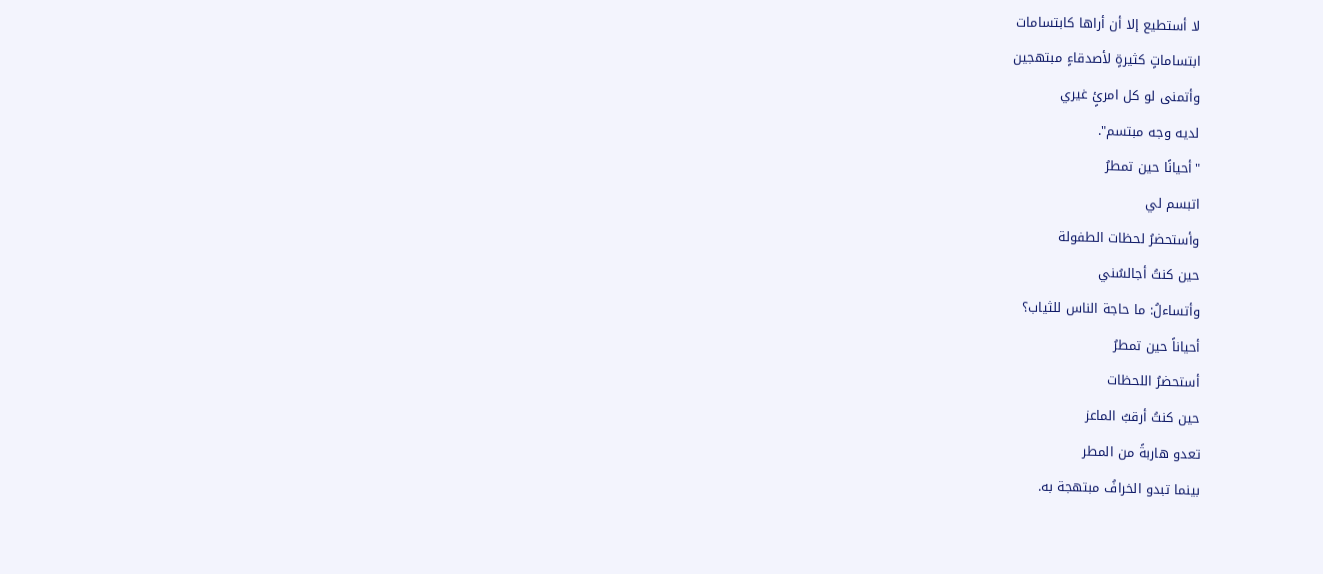لا أستطيع إلا أن أراها كابتسامات
ابتساماتٍ كثيرةٍ لأصدقاءٍ مبتهجين
وأتمنى لو كل امرئٍ غيري
لديه وجه مبتسم".
"أحيانًا حين تمطرُ
اتبسم لي
وأستحضرُ لحظات الطفولة
حين كنتُ أجالسُني
وأتساءلُ: ما حاجة الناس للثياب؟
أحياناً حين تمطرُ
أستحضرُ اللحظات
حين كنتُ أرقبُ الماعز
تعدو هاربةً من المطر
بينما تبدو الخرافُ مبتهجة به.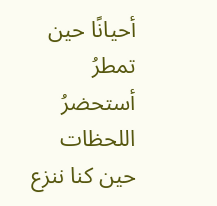أحيانًا حين تمطرُ
أستحضرُ اللحظات
حين كنا ننزع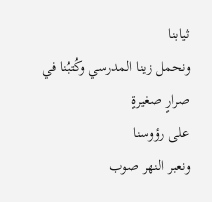ثيابنا
ونحمل زينا المدرسي وكُتبُنا في صرارٍ صغيرةٍ
على رؤوسنا
ونعبر النهر صوب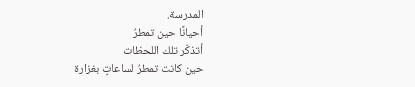المدرسة.
أحيانًا حين تمطرُ
أتذكّر تلك اللحظات
حين كانت تمطرُ لساعاتٍ بغزارة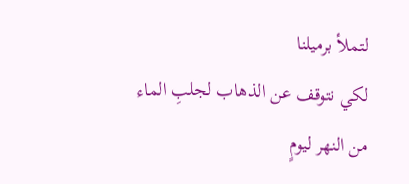لتملأ برميلنا
لكي نتوقف عن الذهاب لجلبِ الماء
من النهر ليومٍ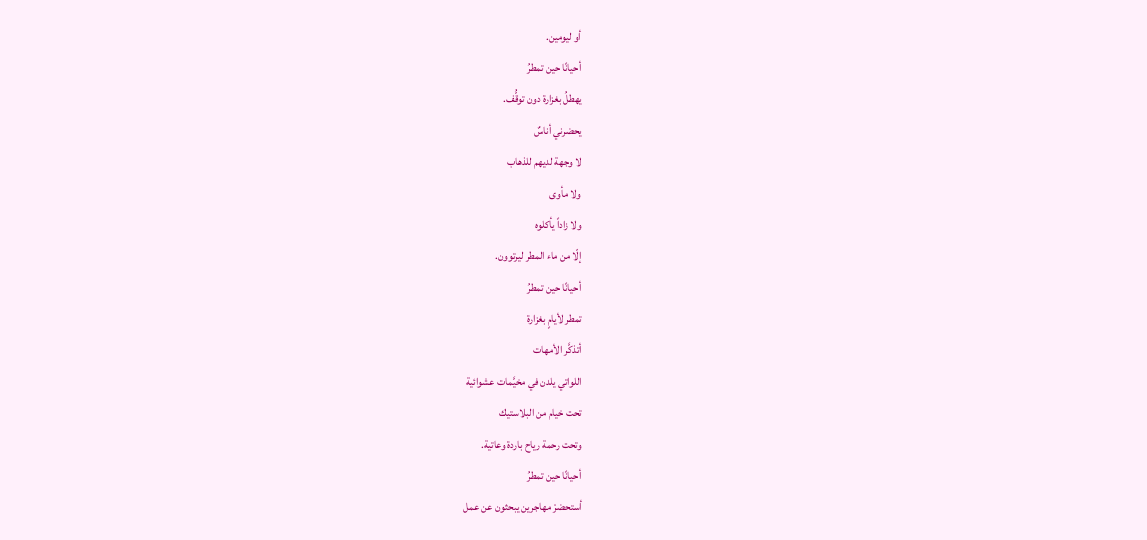أو ليومين.
أحيانًا حين تمطرُ
يهطلُ بغزارة دون توقُّف.
يحضرني أناسٌ
لا وجهة لديهم للذهاب
ولا مأوى
ولا زاداً يأكلوه
إلّا من ماء المطر ليرتوون.
أحيانًا حين تمطرُ
تمطر لأيامٍ بغزارة
أتذكَّر الأمهات
اللواتي يلدن في مخيَّمات عشوائية
تحت خيام من البلاستيك
وتحت رحمة رياح باردة وعاتية.
أحيانًا حين تمطرُ
أستحضرْ مهاجرين يبحثون عن عمل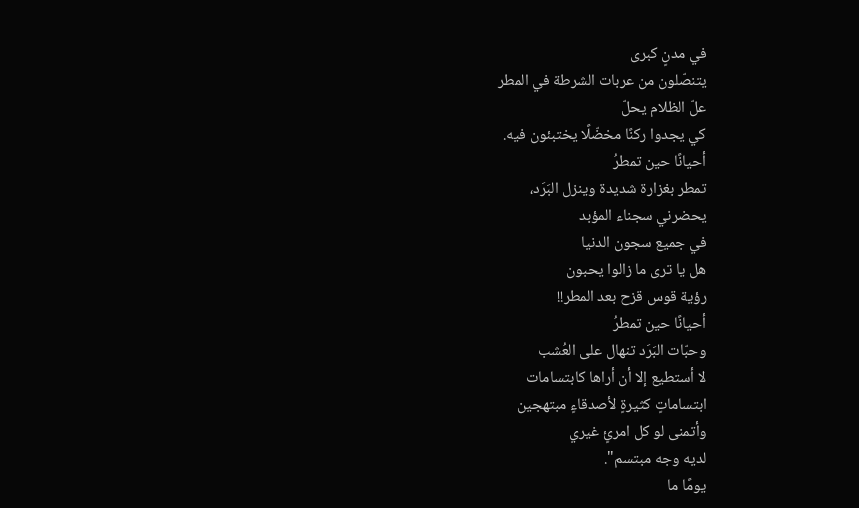في مدنٍ كبرى
يتنصّلون من عربات الشرطة في المطر
علّ الظلام يحلّ
كي يجدوا ركنًا مخضّلًا يختبئون فيه.
أحيانًا حين تمطرُ
تمطر بغزارة شديدة وينزل البَرَد،
يحضرني سجناء المؤبد
في جميع سجون الدنيا
هل يا ترى ما زالوا يحبون
رؤية قوس قزح بعد المطر!!
أحيانًا حين تمطرُ
وحبّات البَرَد تنهال على العُشب
لا أستطيع إلا أن أراها كابتسامات
ابتساماتٍ كثيرةٍ لأصدقاءٍ مبتهجين
وأتمنى لو كل امرئٍ غيري
لديه وجه مبتسم".
يومًا ما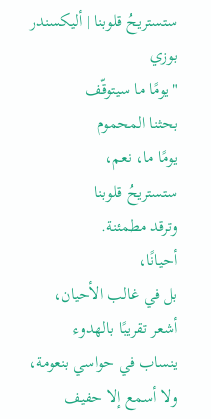ستستريحُ قلوبنا | أليكسندر بوزي
"يومًا ما سيتوقّف
بحثنا المحموم
يومًا ما، نعم،
ستستريحُ قلوبنا
وترقد مطمئنة.
أحيانًا،
بل في غالب الأحيان،
أشعر تقريبًا بالهدوء
ينساب في حواسي بنعومة،
ولا أسمع إلا حفيف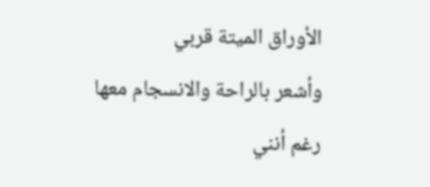الأوراق الميتة قربي
وأشعر بالراحة والانسجام معها
رغم أنني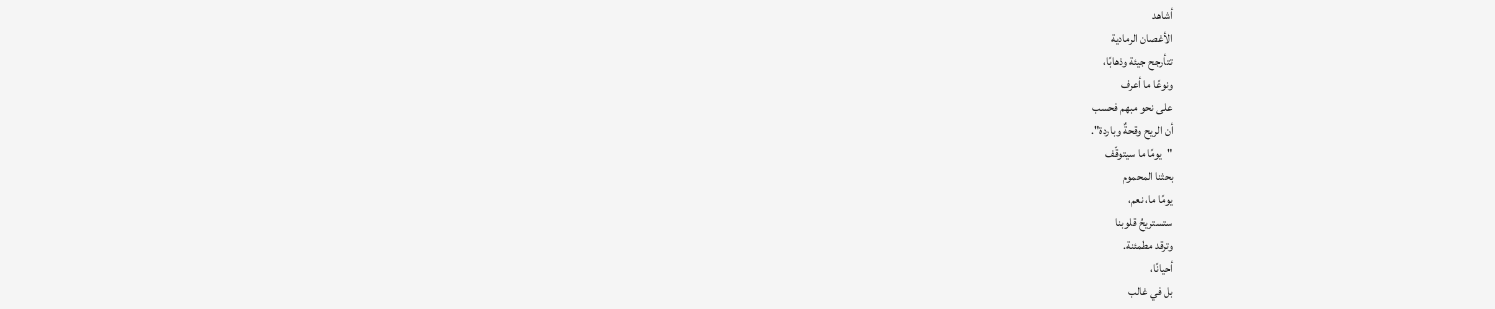أشاهد
الأغصان الرمادية
تتأرجح جيئة وذهابًا،
ونوعًا ما أعرف
على نحو مبهم فحسب
أن الريح وقحةٌ وباردة".
"يومًا ما سيتوقّف
بحثنا المحموم
يومًا ما، نعم،
ستستريحُ قلوبنا
وترقد مطمئنة.
أحيانًا،
بل في غالب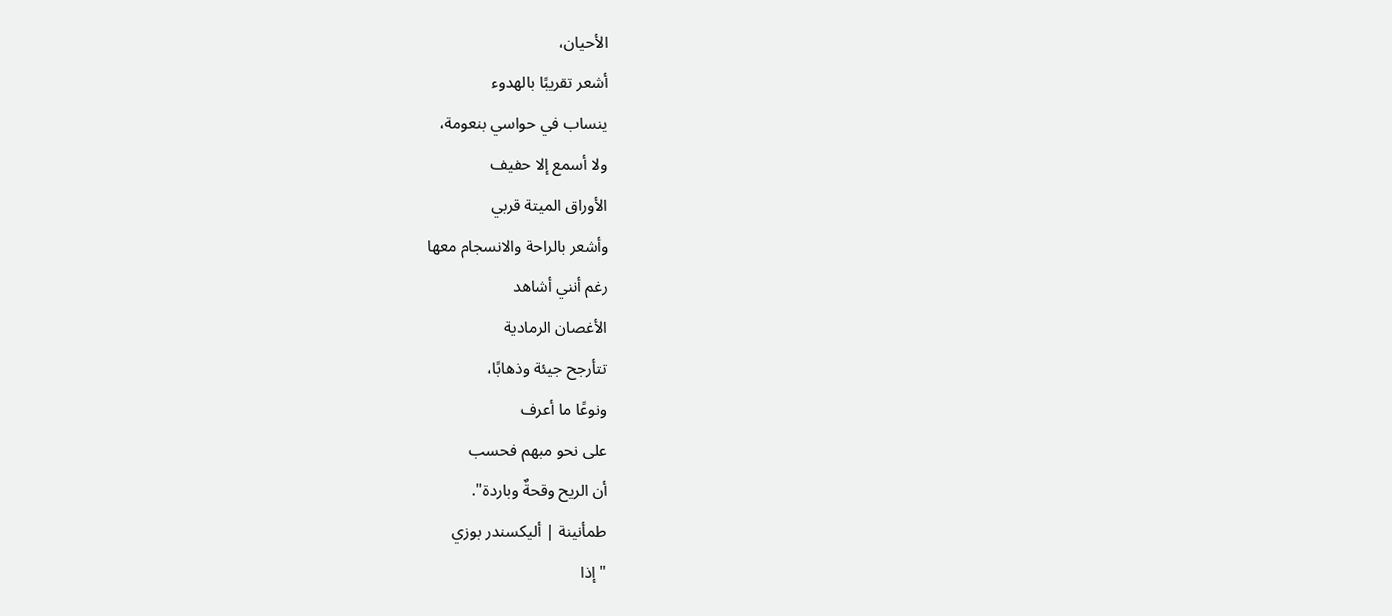الأحيان،
أشعر تقريبًا بالهدوء
ينساب في حواسي بنعومة،
ولا أسمع إلا حفيف
الأوراق الميتة قربي
وأشعر بالراحة والانسجام معها
رغم أنني أشاهد
الأغصان الرمادية
تتأرجح جيئة وذهابًا،
ونوعًا ما أعرف
على نحو مبهم فحسب
أن الريح وقحةٌ وباردة".
طمأنينة | أليكسندر بوزي
"إذا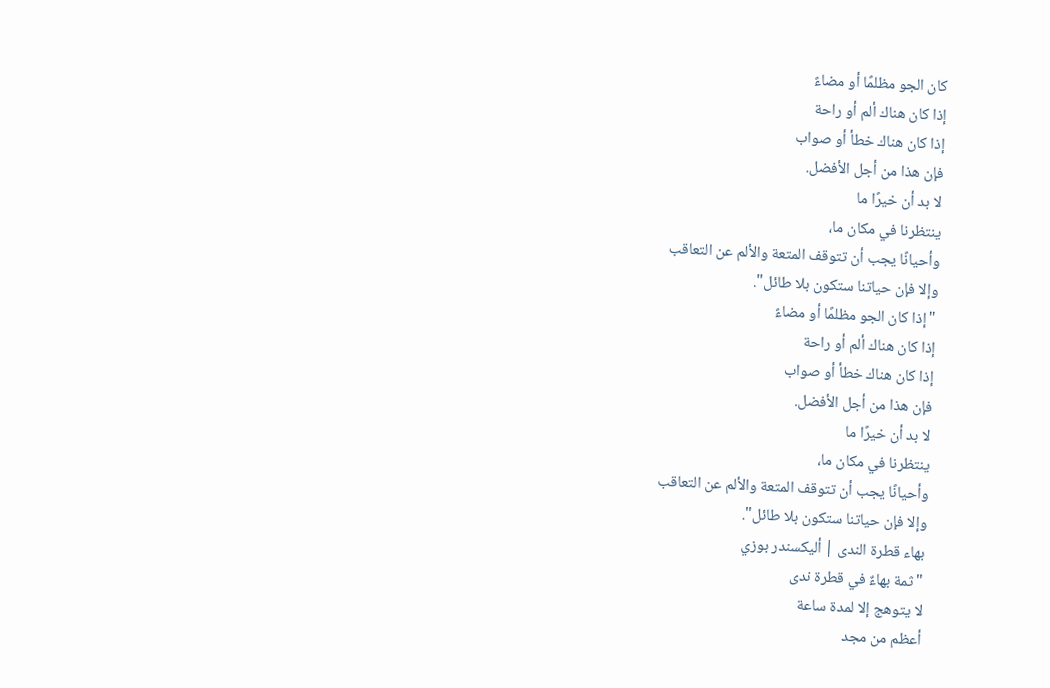كان الجو مظلمًا أو مضاءً
إذا كان هناك ألم أو راحة
إذا كان هناك خطأ أو صواب
فإن هذا من أجل الأفضل.
لا بد أن خيرًا ما
ينتظرنا في مكان ما،
وأحيانًا يجب أن تتوقف المتعة والألم عن التعاقب
وإلا فإن حياتنا ستكون بلا طائل".
"إذا كان الجو مظلمًا أو مضاءً
إذا كان هناك ألم أو راحة
إذا كان هناك خطأ أو صواب
فإن هذا من أجل الأفضل.
لا بد أن خيرًا ما
ينتظرنا في مكان ما،
وأحيانًا يجب أن تتوقف المتعة والألم عن التعاقب
وإلا فإن حياتنا ستكون بلا طائل".
بهاء قطرة الندى | أليكسندر بوزي
"ثمة بهاءٌ في قطرة ندى
لا يتوهج إلا لمدة ساعة
أعظم من مجد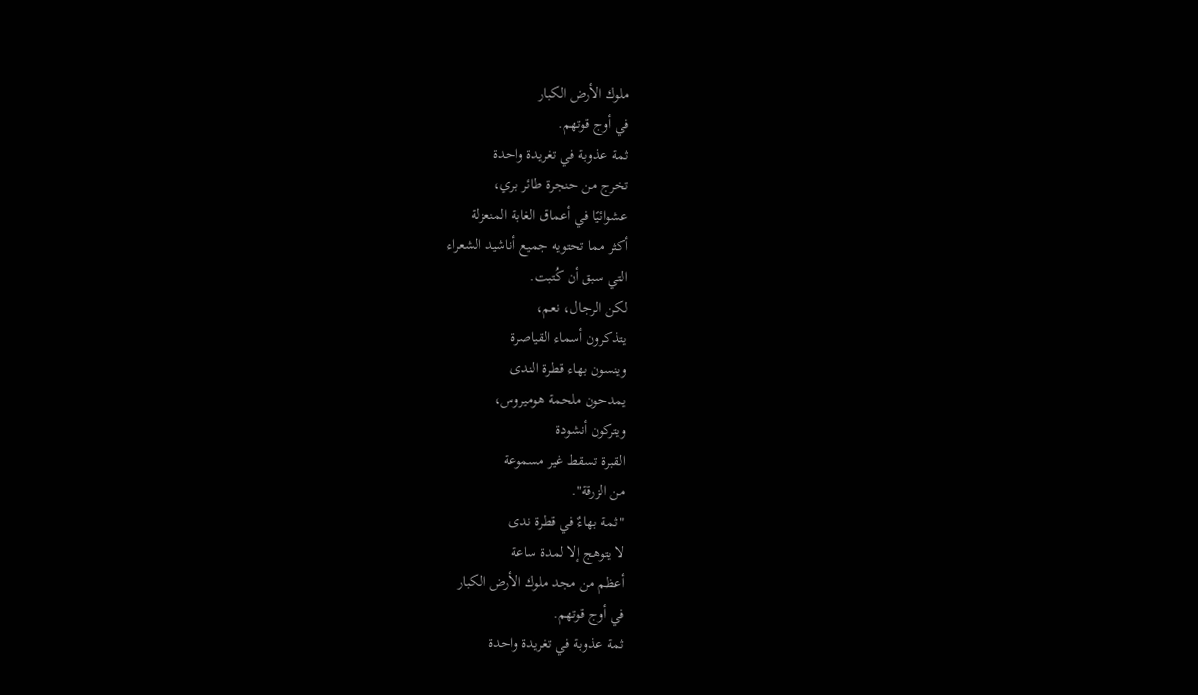ملوك الأرض الكبار
في أوج قوتهم.
ثمة عذوبة في تغريدة واحدة
تخرج من حنجرة طائر بري،
عشوائيًا في أعماق الغابة المنعزلة
أكثر مما تحتويه جميع أناشيد الشعراء
التي سبق أن كُتبت.
لكن الرجال، نعم،
يتذكرون أسماء القياصرة
وينسون بهاء قطرة الندى
يمدحون ملحمة هوميروس،
ويتركون أنشودة
القبرة تسقط غير مسموعة
من الزرقة".
"ثمة بهاءٌ في قطرة ندى
لا يتوهج إلا لمدة ساعة
أعظم من مجد ملوك الأرض الكبار
في أوج قوتهم.
ثمة عذوبة في تغريدة واحدة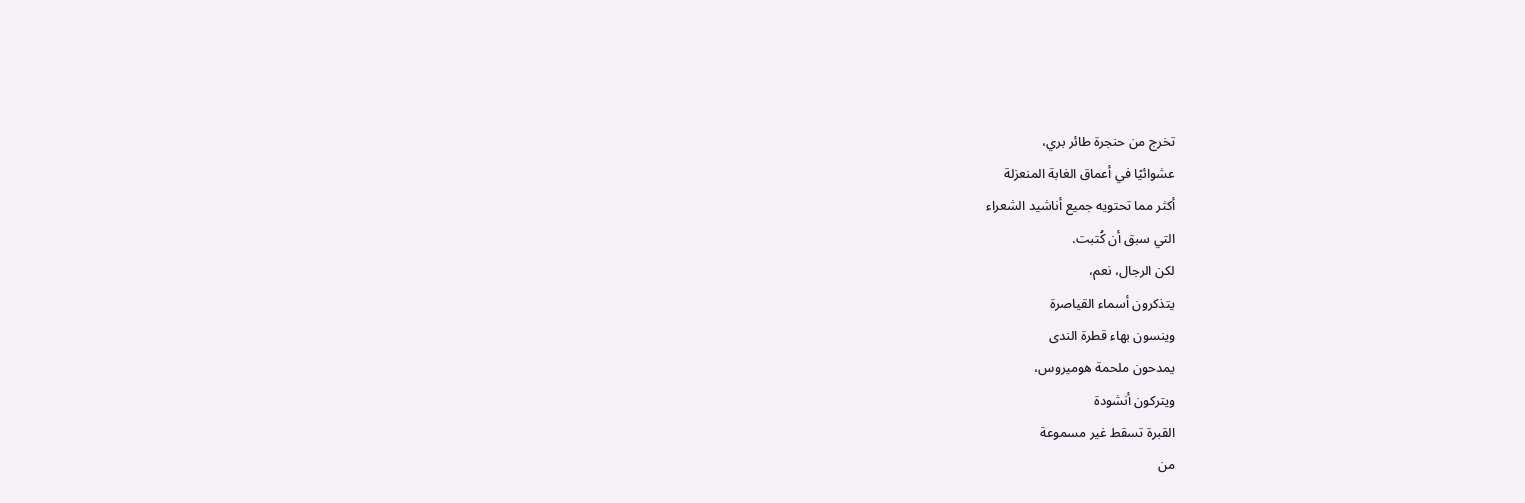تخرج من حنجرة طائر بري،
عشوائيًا في أعماق الغابة المنعزلة
أكثر مما تحتويه جميع أناشيد الشعراء
التي سبق أن كُتبت.
لكن الرجال، نعم،
يتذكرون أسماء القياصرة
وينسون بهاء قطرة الندى
يمدحون ملحمة هوميروس،
ويتركون أنشودة
القبرة تسقط غير مسموعة
من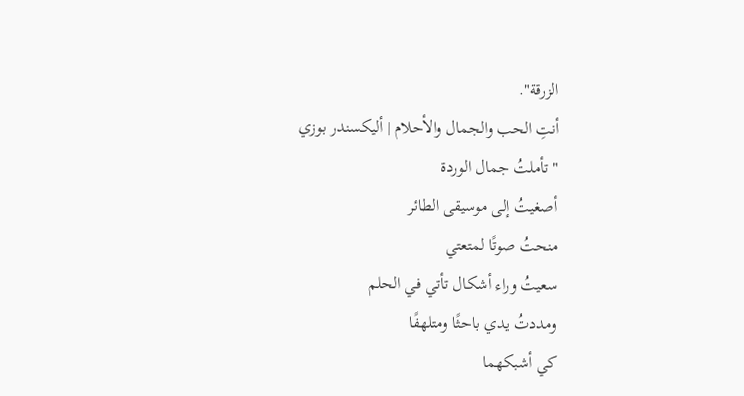الزرقة".
أنتِ الحب والجمال والأحلام | أليكسندر بوزي
"تأملتُ جمال الوردة
أصغيتُ إلى موسيقى الطائر
منحتُ صوتًا لمتعتي
سعيتُ وراء أشكال تأتي في الحلم
ومددتُ يدي باحثًا ومتلهفًا
كي أشبكهما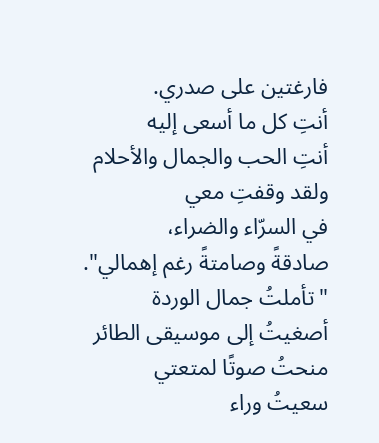فارغتين على صدري.
أنتِ كل ما أسعى إليه
أنتِ الحب والجمال والأحلام
ولقد وقفتِ معي
في السرّاء والضراء،
صادقةً وصامتةً رغم إهمالي".
"تأملتُ جمال الوردة
أصغيتُ إلى موسيقى الطائر
منحتُ صوتًا لمتعتي
سعيتُ وراء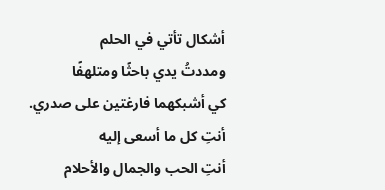أشكال تأتي في الحلم
ومددتُ يدي باحثًا ومتلهفًا
كي أشبكهما فارغتين على صدري.
أنتِ كل ما أسعى إليه
أنتِ الحب والجمال والأحلام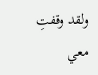ولقد وقفتِ معي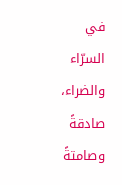في السرّاء والضراء،
صادقةً وصامتةً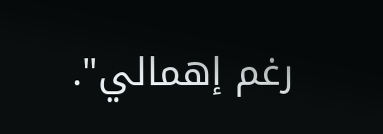رغم إهمالي".